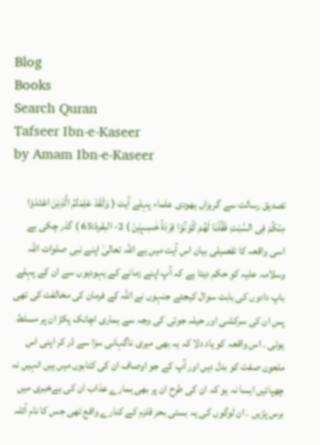Blog
Books
Search Quran
Tafseer Ibn-e-Kaseer
by Amam Ibn-e-Kaseer

تصدیق رسالت سے گریزاں یھودی علماء پہلے آیت ( وَلَقَدْ عَلِمْتُمُ الَّذِيْنَ اعْتَدَوْا مِنْكُمْ فِى السَّبْتِ فَقُلْنَا لَھُمْ كُوْنُوْا قِرَدَةً خٰسِـــِٕيْنَ ) 2- البقرة:65 ) گذر چکی ہے اسی واقعہ کا تفصیلی بیان اس آیت میں ہے اللہ تعالیٰ اپنے نبی صلوات اللہ وسلامہ علیہ کو حکم دیتا ہے کہ آپ اپنے زمانے کے یہودیوں سے ان کے پہلے باپ دادوں کی بابت سوال کیجئے جنہوں نے اللہ کے فرمان کی مخالفت کی تھی پس ان کی سرکشی اور حیلہ جوئی کی وجہ سے ہماری اچانک پکڑ ان پر مسلط ہوئی ۔ اس واقعہ کو یاد دلا کہ یہ بھی میری ناگہانی سزا سے ڈر کر اپنی اس ملعون صفت کو بدل دیں اور آپ کے جو اوصاف ان کی کتابوں میں ہیں انہیں نہ چھپائیں ایسا نہ ہو کہ ان کی طرح ان پر بھی ہمارے عذاب ان کی بےخبری میں برس پڑیں ۔ ان لوگوں کی یہ بستی بحر قلزم کے کنارے واقع تھی جس کا نام آئلہ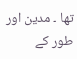تھا ۔ مدین اور طور کے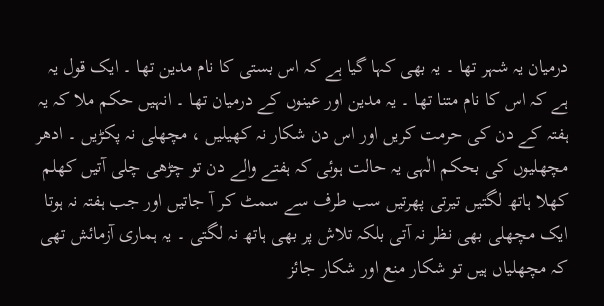درمیان یہ شہر تھا ۔ یہ بھی کہا گیا ہے کہ اس بستی کا نام مدین تھا ۔ ایک قول یہ ہے کہ اس کا نام متنا تھا ۔ یہ مدین اور عینوں کے درمیان تھا ۔ انہیں حکم ملا کہ یہ ہفتہ کے دن کی حرمت کریں اور اس دن شکار نہ کھیلیں ، مچھلی نہ پکڑیں ۔ ادھر مچھلیوں کی بحکم الٰہی یہ حالت ہوئی کہ ہفتے والے دن تو چڑھی چلی آتیں کھلم کھلا ہاتھ لگتیں تیرتی پھرتیں سب طرف سے سمٹ کر آ جاتیں اور جب ہفتہ نہ ہوتا ایک مچھلی بھی نظر نہ آتی بلکہ تلاش پر بھی ہاتھ نہ لگتی ۔ یہ ہماری آزمائش تھی کہ مچھلیاں ہیں تو شکار منع اور شکار جائز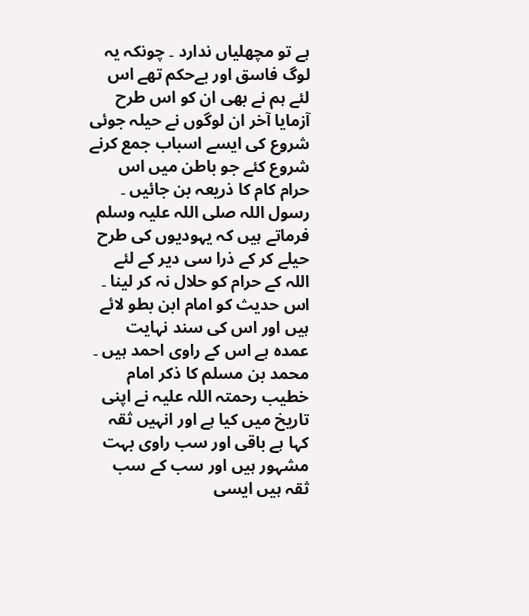ہے تو مچھلیاں ندارد ۔ چونکہ یہ لوگ فاسق اور بےحکم تھے اس لئے ہم نے بھی ان کو اس طرح آزمایا آخر ان لوگوں نے حیلہ جوئی شروع کی ایسے اسباب جمع کرنے شروع کئے جو باطن میں اس حرام کام کا ذریعہ بن جائیں ۔ رسول اللہ صلی اللہ علیہ وسلم فرماتے ہیں کہ یہودیوں کی طرح حیلے کر کے ذرا سی دیر کے لئے اللہ کے حرام کو حلال نہ کر لینا ۔ اس حدیث کو امام ابن بطو لائے ہیں اور اس کی سند نہایت عمدہ ہے اس کے راوی احمد ہیں ۔ محمد بن مسلم کا ذکر امام خطیب رحمتہ اللہ علیہ نے اپنی تاریخ میں کیا ہے اور انہیں ثقہ کہا ہے باقی اور سب راوی بہت مشہور ہیں اور سب کے سب ثقہ ہیں ایسی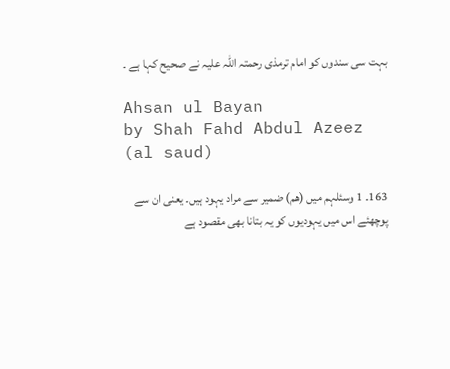بہت سی سندوں کو امام ترمذی رحمتہ اللہ علیہ نے صحیح کہا ہے ۔

Ahsan ul Bayan
by Shah Fahd Abdul Azeez (al saud)

163۔ 1 وسئلہم میں (ھم) ضمیر سے مراد یہود ہیں۔ یعنی ان سے پوچھئے اس میں یہودیوں کو یہ بتانا بھی مقصود ہے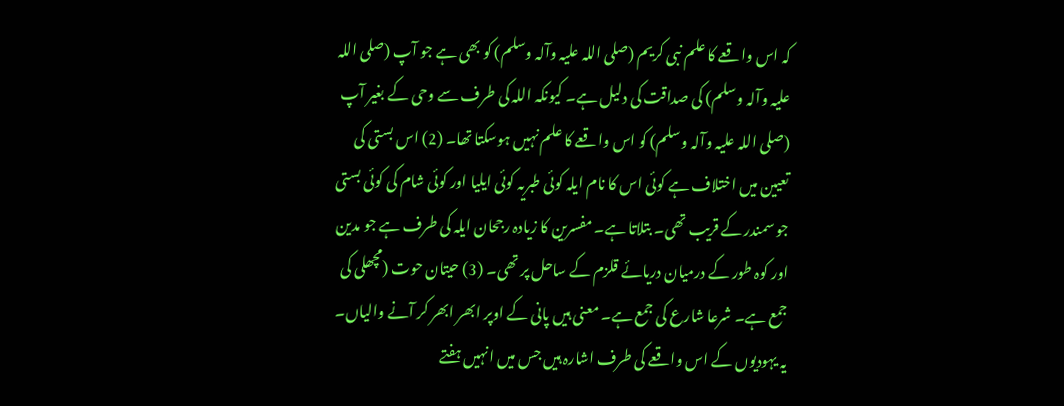کہ اس واقعے کا علم نبی کریم (صلی اللہ علیہ وآلہ وسلم) کو بھی ہے جو آپ (صلی اللہ علیہ وآلہ وسلم) کی صداقت کی دلیل ہے۔ کیونکہ اللہ کی طرف سے وحی کے بغیر آپ (صلی اللہ علیہ وآلہ وسلم) کو اس واقعے کا علم نہیں ہوسکتا تھا۔ (2) اس بستی کی تعیین میں اختلاف ہے کوئی اس کا نام ایلہ کوئی طبریہ کوئی ایلیا اور کوئی شام کی کوئی بستی جو سمندر کے قریب تھی۔ بتلاتا ہے۔ مفسرین کا زیادہ رجحان ایلہ کی طرف ہے جو مدین اور کوہ طور کے درمیان دریائے قلزم کے ساحل پر تھی۔ (3) حیتان حوت (مچھلی کی جمع ہے۔ شرعا شارع کی جمع ہے۔ معنی ہیں پانی کے اوپر ابھر ابھر کر آنے والیاں۔ یہ یہودیوں کے اس واقعے کی طرف اشارہ ہیں جس میں انہیں ہفتے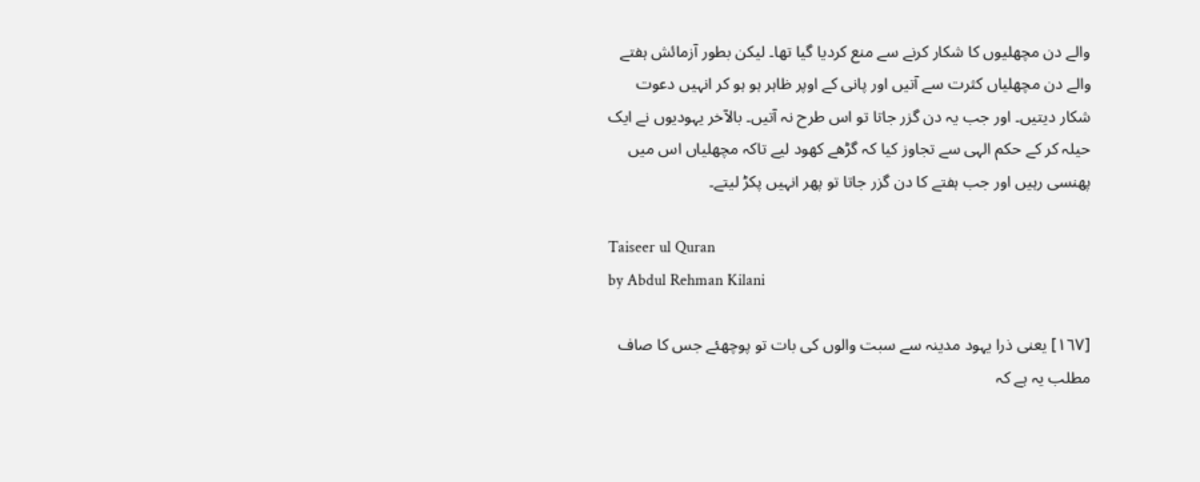والے دن مچھلیوں کا شکار کرنے سے منع کردیا گیا تھا۔ لیکن بطور آزمائش ہفتے والے دن مچھلیاں کثرت سے آتیں اور پانی کے اوپر ظاہر ہو ہو کر انہیں دعوت شکار دیتیں۔ اور جب یہ دن گزر جاتا تو اس طرح نہ آتیں۔ بالآخر یہودیوں نے ایک حیلہ کر کے حکم الہی سے تجاوز کیا کہ گڑھے کھود لیے تاکہ مچھلیاں اس میں پھنسی رہیں اور جب ہفتے کا دن گزر جاتا تو پھر انہیں پکڑ لیتے۔

Taiseer ul Quran
by Abdul Rehman Kilani

[١٦٧] یعنی ذرا یہود مدینہ سے سبت والوں کی بات تو پوچھئے جس کا صاف مطلب یہ ہے کہ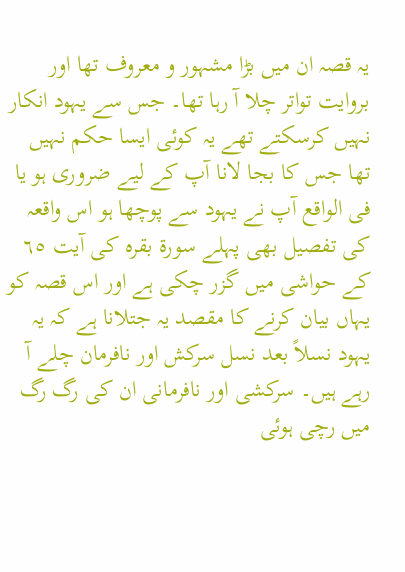یہ قصہ ان میں بڑا مشہور و معروف تھا اور بروایت تواتر چلا آ رہا تھا۔ جس سے یہود انکار نہیں کرسکتے تھے یہ کوئی ایسا حکم نہیں تھا جس کا بجا لانا آپ کے لیے ضروری ہو یا فی الواقع آپ نے یہود سے پوچھا ہو اس واقعہ کی تفصیل بھی پہلے سورة بقرہ کی آیت ٦٥ کے حواشی میں گزر چکی ہے اور اس قصہ کو یہاں بیان کرنے کا مقصد یہ جتلانا ہے کہ یہ یہود نسلاً بعد نسل سرکش اور نافرمان چلے آ رہے ہیں۔ سرکشی اور نافرمانی ان کی رگ رگ میں رچی ہوئی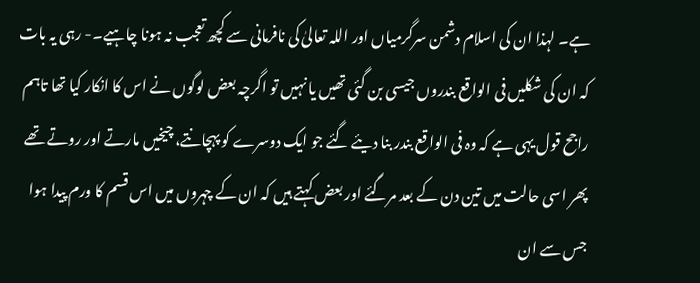ہے۔ لہذا ان کی اسلام دشمن سرگرمیاں اور اللہ تعالیٰ کی نافرمانی سے کچھ تعجب نہ ہونا چاہیے۔- رہی یہ بات کہ ان کی شکلیں فی الواقع بندروں جیسی بن گئی تھیں یا نہیں تو اگرچہ بعض لوگوں نے اس کا انکار کیا تھا تاہم راجح قول یہی ہے کہ وہ فی الواقع بندر بنا دیئے گئے جو ایک دوسرے کو پہچانتے، چیخیں مارتے اور روتے تھے پھر اسی حالت میں تین دن کے بعد مرگئے اور بعض کہتے ہیں کہ ان کے چہروں میں اس قسم کا ورم پیدا ہوا جس سے ان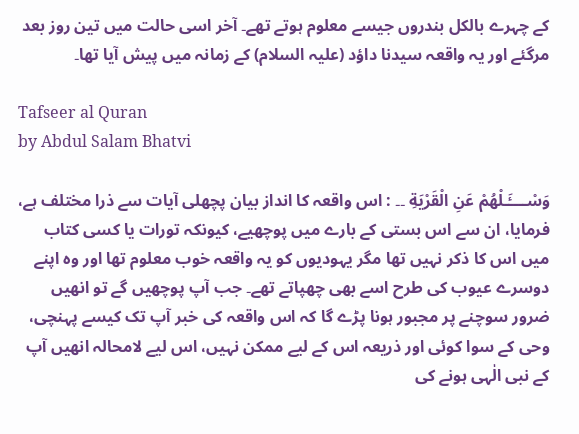کے چہرے بالکل بندروں جیسے معلوم ہوتے تھے۔ آخر اسی حالت میں تین روز بعد مرگئے اور یہ واقعہ سیدنا داؤد (علیہ السلام) کے زمانہ میں پیش آیا تھا۔

Tafseer al Quran
by Abdul Salam Bhatvi

وَسْــــَٔـلْهُمْ عَنِ الْقَرْيَةِ ۔۔ : اس واقعہ کا انداز بیان پچھلی آیات سے ذرا مختلف ہے، فرمایا، ان سے اس بستی کے بارے میں پوچھیے، کیونکہ تورات یا کسی کتاب میں اس کا ذکر نہیں تھا مگر یہودیوں کو یہ واقعہ خوب معلوم تھا اور وہ اپنے دوسرے عیوب کی طرح اسے بھی چھپاتے تھے۔ جب آپ پوچھیں گے تو انھیں ضرور سوچنے پر مجبور ہونا پڑے گا کہ اس واقعہ کی خبر آپ تک کیسے پہنچی، وحی کے سوا کوئی اور ذریعہ اس کے لیے ممکن نہیں، اس لیے لامحالہ انھیں آپ کے نبی الٰہی ہونے کی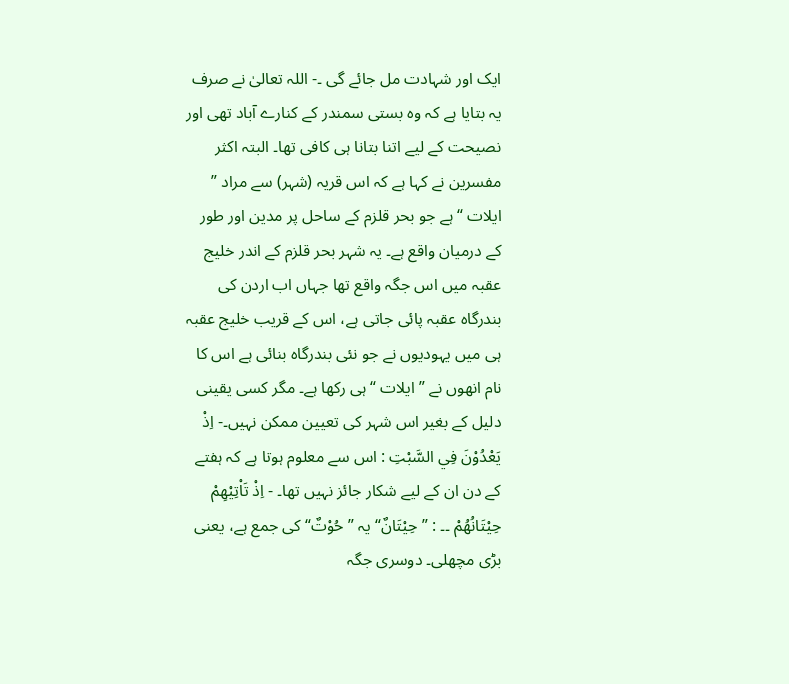ایک اور شہادت مل جائے گی ۔- اللہ تعالیٰ نے صرف یہ بتایا ہے کہ وہ بستی سمندر کے کنارے آباد تھی اور نصیحت کے لیے اتنا بتانا ہی کافی تھا۔ البتہ اکثر مفسرین نے کہا ہے کہ اس قریہ (شہر) سے مراد ” ایلات “ ہے جو بحر قلزم کے ساحل پر مدین اور طور کے درمیان واقع ہے۔ یہ شہر بحر قلزم کے اندر خلیج عقبہ میں اس جگہ واقع تھا جہاں اب اردن کی بندرگاہ عقبہ پائی جاتی ہے، اس کے قریب خلیج عقبہ ہی میں یہودیوں نے جو نئی بندرگاہ بنائی ہے اس کا نام انھوں نے ” ایلات “ ہی رکھا ہے۔ مگر کسی یقینی دلیل کے بغیر اس شہر کی تعیین ممکن نہیں۔- اِذْ يَعْدُوْنَ فِي السَّبْتِ : اس سے معلوم ہوتا ہے کہ ہفتے کے دن ان کے لیے شکار جائز نہیں تھا۔ - اِذْ تَاْتِيْهِمْ حِيْتَانُهُمْ ۔۔ : ” حِیْتَانٌ“ یہ ” حُوْتٌ“ کی جمع ہے، یعنی بڑی مچھلی۔ دوسری جگہ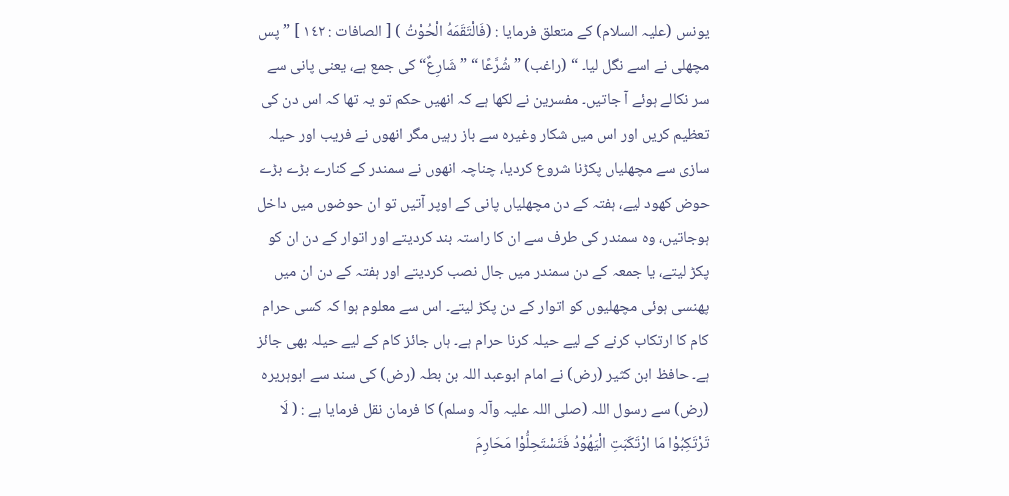یونس (علیہ السلام) کے متعلق فرمایا : (فَالْتَقَمَهُ الْحُوْتُ ) [ الصافات : ١٤٢ ] ” پس مچھلی نے اسے نگل لیا۔ “ (راغب) ” شُرَّعًا “ ” شَارِعٌ“ کی جمع ہے، یعنی پانی سے سر نکالے ہوئے آ جاتیں۔ مفسرین نے لکھا ہے کہ انھیں حکم تو یہ تھا کہ اس دن کی تعظیم کریں اور اس میں شکار وغیرہ سے باز رہیں مگر انھوں نے فریب اور حیلہ سازی سے مچھلیاں پکڑنا شروع کردیا، چناچہ انھوں نے سمندر کے کنارے بڑے بڑے حوض کھود لیے، ہفتہ کے دن مچھلیاں پانی کے اوپر آتیں تو ان حوضوں میں داخل ہوجاتیں، وہ سمندر کی طرف سے ان کا راستہ بند کردیتے اور اتوار کے دن ان کو پکڑ لیتے، یا جمعہ کے دن سمندر میں جال نصب کردیتے اور ہفتہ کے دن ان میں پھنسی ہوئی مچھلیوں کو اتوار کے دن پکڑ لیتے۔ اس سے معلوم ہوا کہ کسی حرام کام کا ارتکاب کرنے کے لیے حیلہ کرنا حرام ہے۔ ہاں جائز کام کے لیے حیلہ بھی جائز ہے۔ حافظ ابن کثیر (رض) نے امام ابوعبد اللہ بن بطہ (رض) کی سند سے ابوہریرہ (رض) سے رسول اللہ (صلی اللہ علیہ وآلہ وسلم) کا فرمان نقل فرمایا ہے : ( لَا تَرْتَکِبُوْا مَا ارْتَکَبَتِ الْیَھُوْدُ فَتَسْتَحِلُّوْا مَحَارِمَ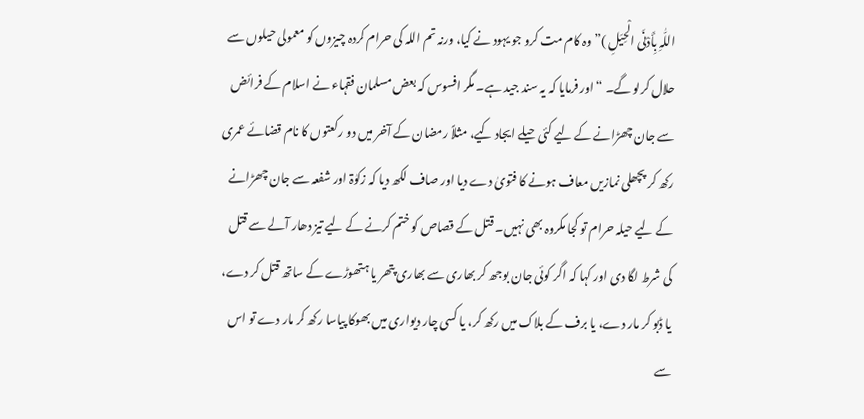اللّٰہِ بِأَدْنَی الْحِیَلِ )” وہ کام مت کرو جو یہود نے کیا، ورنہ تم اللہ کی حرام کردہ چیزوں کو معمولی حیلوں سے حلال کرلو گے۔ “ اور فرمایا کہ یہ سند جید ہے۔ مگر افسوس کہ بعض مسلمان فقہاء نے اسلام کے فرائض سے جان چھڑانے کے لیے کئی حیلے ایجاد کیے، مثلاً رمضان کے آخر میں دو رکعتوں کا نام قضائے عمری رکھ کر پچھلی نمازیں معاف ہونے کا فتویٰ دے دیا اور صاف لکھ دیا کہ زکوٰۃ اور شفعہ سے جان چھڑانے کے لیے حیلہ حرام تو کجا مکروہ بھی نہیں۔ قتل کے قصاص کو ختم کرنے کے لیے تیز دھار آلے سے قتل کی شرط لگا دی اور کہا کہ اگر کوئی جان بوجھ کر بھاری سے بھاری پتھر یا ہتھوڑے کے ساتھ قتل کر دے، یا ڈبو کر مار دے، یا برف کے بلاک میں رکھ کر، یا کسی چار دیواری میں بھوکا پیاسا رکھ کر مار دے تو اس سے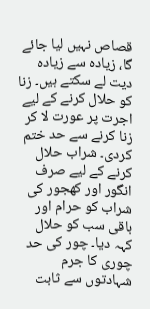قصاص نہیں لیا جائے گا، زیادہ سے زیادہ دیت لے سکتے ہیں۔ زنا کو حلال کرنے کے لیے اجرت پر عورت لا کر زنا کرنے سے حد ختم کردی۔ شراب حلال کرنے کے لیے صرف انگور اور کھجور کی شراب کو حرام اور باقی سب کو حلال کہہ دیا۔ چور کی حد چوری کا جرم شہادتوں سے ثابت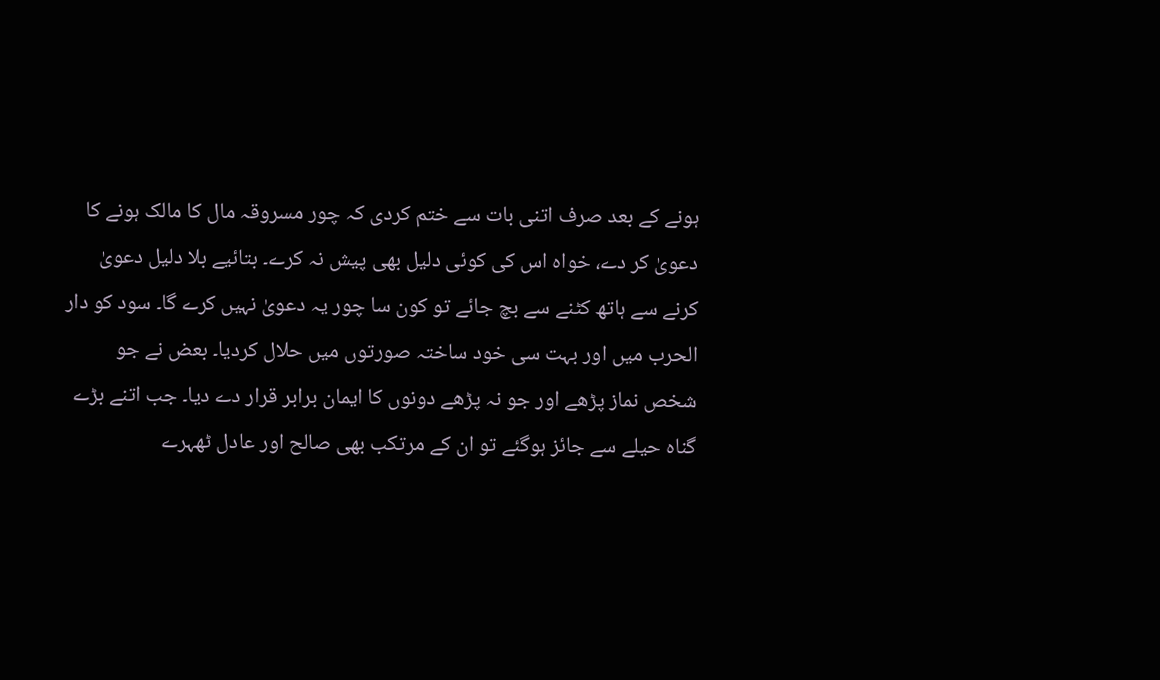ہونے کے بعد صرف اتنی بات سے ختم کردی کہ چور مسروقہ مال کا مالک ہونے کا دعویٰ کر دے، خواہ اس کی کوئی دلیل بھی پیش نہ کرے۔ بتائیے بلا دلیل دعویٰ کرنے سے ہاتھ کٹنے سے بچ جائے تو کون سا چور یہ دعویٰ نہیں کرے گا۔ سود کو دار الحرب میں اور بہت سی خود ساختہ صورتوں میں حلال کردیا۔ بعض نے جو شخص نماز پڑھے اور جو نہ پڑھے دونوں کا ایمان برابر قرار دے دیا۔ جب اتنے بڑے گناہ حیلے سے جائز ہوگئے تو ان کے مرتکب بھی صالح اور عادل ٹھہرے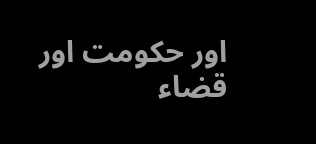اور حکومت اور قضاء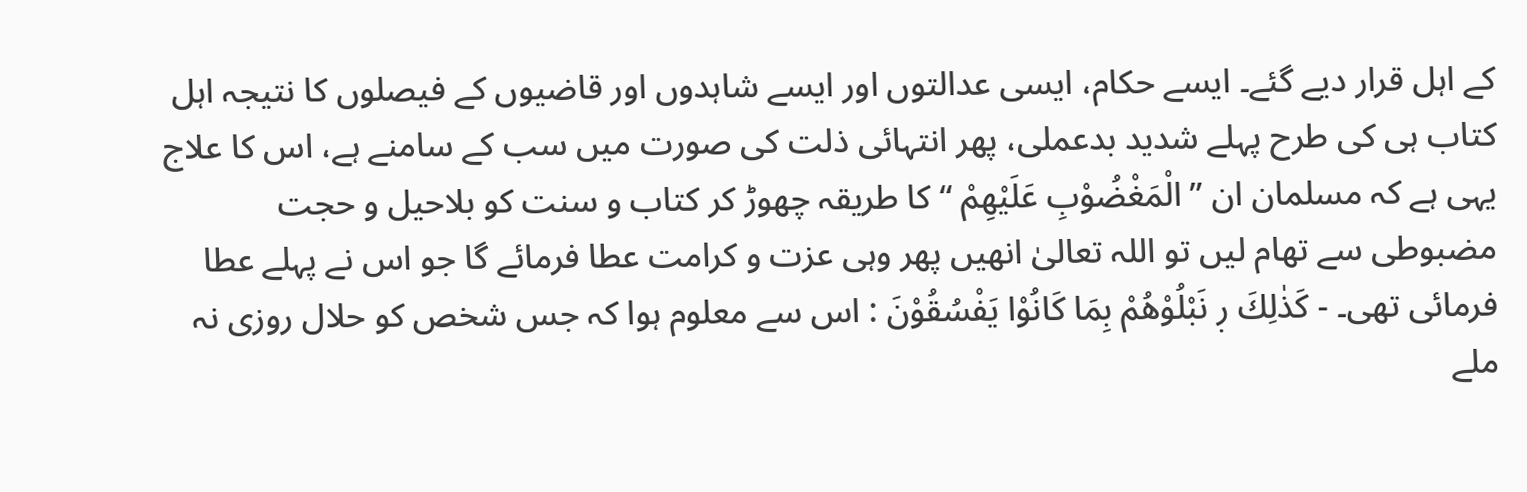کے اہل قرار دیے گئے۔ ایسے حکام، ایسی عدالتوں اور ایسے شاہدوں اور قاضیوں کے فیصلوں کا نتیجہ اہل کتاب ہی کی طرح پہلے شدید بدعملی، پھر انتہائی ذلت کی صورت میں سب کے سامنے ہے، اس کا علاج یہی ہے کہ مسلمان ان ” الْمَغْضُوْبِ عَلَيْهِمْ “ کا طریقہ چھوڑ کر کتاب و سنت کو بلاحیل و حجت مضبوطی سے تھام لیں تو اللہ تعالیٰ انھیں پھر وہی عزت و کرامت عطا فرمائے گا جو اس نے پہلے عطا فرمائی تھی۔ - كَذٰلِكَ ڔ نَبْلُوْهُمْ بِمَا كَانُوْا يَفْسُقُوْنَ : اس سے معلوم ہوا کہ جس شخص کو حلال روزی نہ ملے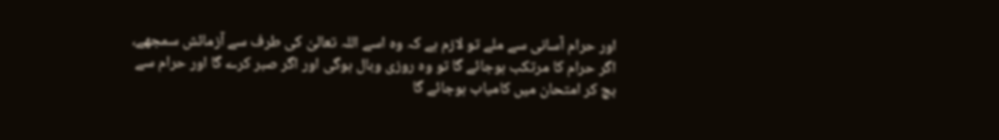اور حرام آسانی سے ملے تو لازم ہے کہ وہ اسے اللہ تعالیٰ کی طرف سے آزمائش سمجھے، اگر حرام کا مرتکب ہوجائے گا تو وہ روزی وبال ہوگی اور اگر صبر کرے گا اور حرام سے بچ کر امتحان میں کامیاب ہوجائے گا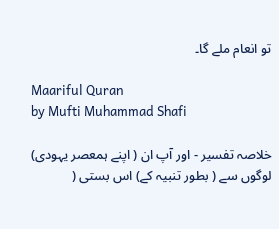تو انعام ملے گا۔

Maariful Quran
by Mufti Muhammad Shafi

خلاصہ تفسیر - اور آپ ان ( اپنے ہمعصر یہودی) لوگوں سے ( بطور تنبیہ کے) اس بستی (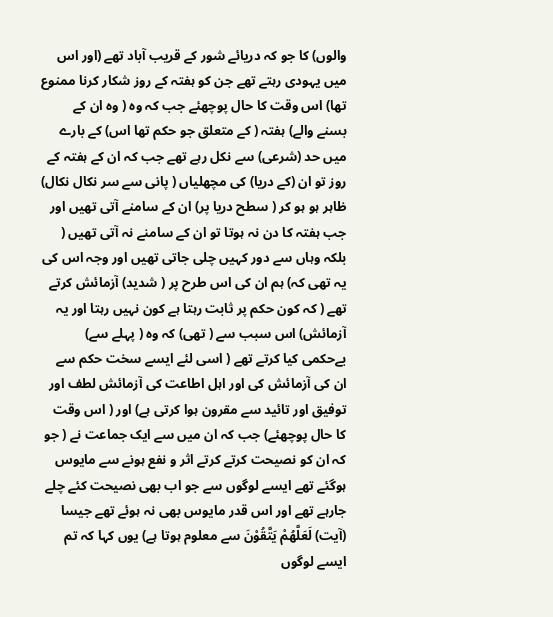والوں) کا جو کہ دریائے شور کے قریب آباد تھے (اور اس میں یہودی رہتے تھے جن کو ہفتہ کے روز شکار کرنا ممنوع تھا) اس وقت کا حال پوچھئے جب کہ وہ ( وہ ان کے بسنے والے) ہفتہ ( کے متعلق جو حکم تھا اس) کے بارے میں حد (شرعی) سے نکل رہے تھے جب کہ ان کے ہفتہ کے روز تو ان (کے دریا) کی مچھلیاں ( پانی سے سر نکال نکال) ظاہر ہو ہو کر ( سطح دریا پر) ان کے سامنے آتی تھیں اور جب ہفتہ کا دن نہ ہوتا تو ان کے سامنے نہ آتی تھیں ( بلکہ وہاں سے دور کہیں چلی جاتی تھیں اور وجہ اس کی یہ تھی کہ) ہم ان کی اس طرح پر ( شدید) آزمائش کرتے تھے ( کہ کون حکم پر ثابت رہتا ہے کون نہیں رہتا اور یہ آزمائش) اس سبب سے ( تھی) کہ وہ ( پہلے سے) بےحکمی کیا کرتے تھے ( اسی لئے ایسے سخت حکم سے ان کی آزمائش کی اور اہل اطاعت کی آزمائش لطف اور توفیق اور تائید سے مقرون ہوا کرتی ہے) اور ( اس وقت کا حال پوچھئے) جب کہ ان میں سے ایک جماعت نے ( جو کہ ان کو نصیحت کرتے کرتے اثر و نفع ہونے سے مایوس ہوگئے تھے ایسے لوگوں سے جو اب بھی نصیحت کئے چلے جارہے تھے اور اس قدر مایوس بھی نہ ہوئے تھے جیسا (آیت) لَعَلَّهُمْ يَتَّقُوْنَ سے معلوم ہوتا ہے) یوں کہا کہ تم ایسے لوگوں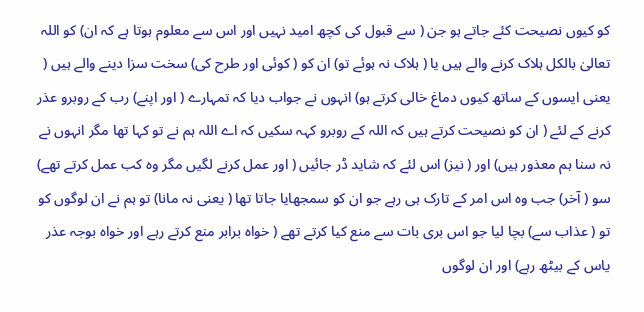کو کیوں نصیحت کئے جاتے ہو جن ( سے قبول کی کچھ امید نہیں اور اس سے معلوم ہوتا ہے کہ ان) کو اللہ تعالیٰ بالکل ہلاک کرنے والے ہیں یا ( ہلاک نہ ہوئے تو) ان کو ( کوئی اور طرح کی) سخت سزا دینے والے ہیں ( یعنی ایسوں کے ساتھ کیوں دماغ خالی کرتے ہو) انہوں نے جواب دیا کہ تمہارے ( اور اپنے) رب کے روبرو عذر کرنے کے لئے ( ان کو نصیحت کرتے ہیں کہ اللہ کے روبرو کہہ سکیں کہ اے اللہ ہم نے تو کہا تھا مگر انہوں نے نہ سنا ہم معذور ہیں) اور ( نیز) اس لئے کہ شاید ڈر جائیں ( اور عمل کرنے لگیں مگر وہ کب عمل کرتے تھے) سو ( آخر) جب وہ اس امر کے تارک ہی رہے جو ان کو سمجھایا جاتا تھا ( یعنی نہ مانا) تو ہم نے ان لوگوں کو تو ( عذاب سے) بچا لیا جو اس بری بات سے منع کیا کرتے تھے ( خواہ برابر منع کرتے رہے اور خواہ بوجہ عذر یاس کے بیٹھ رہے) اور ان لوگوں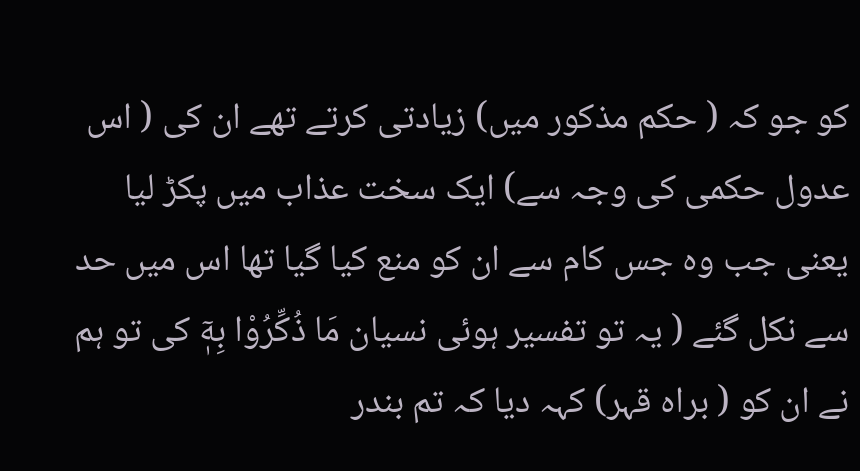کو جو کہ ( حکم مذکور میں) زیادتی کرتے تھے ان کی ( اس عدول حکمی کی وجہ سے) ایک سخت عذاب میں پکڑ لیا یعنی جب وہ جس کام سے ان کو منع کیا گیا تھا اس میں حد سے نکل گئے ( یہ تو تفسیر ہوئی نسیان مَا ذُكِّرُوْا بِهٖٓ کی تو ہم نے ان کو ( براہ قہر) کہہ دیا کہ تم بندر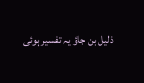ذلیل بن جاؤ یہ تفسیر ہوئی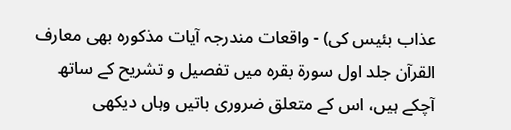عذاب بئیس کی) - واقعات مندرجہ آیات مذکورہ بھی معارف القرآن جلد اول سورة بقرہ میں تفصیل و تشریح کے ساتھ آچکے ہیں، اس کے متعلق ضروری باتیں وہاں دیکھی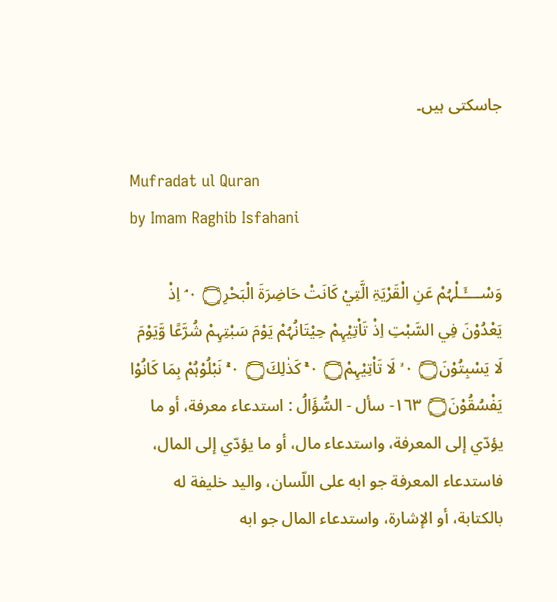جاسکتی ہیں۔

Mufradat ul Quran
by Imam Raghib Isfahani

وَسْــــَٔـلْہُمْ عَنِ الْقَرْيَۃِ الَّتِيْ كَانَتْ حَاضِرَۃَ الْبَحْرِ۝ ٠ ۘ اِذْ يَعْدُوْنَ فِي السَّبْتِ اِذْ تَاْتِيْہِمْ حِيْتَانُہُمْ يَوْمَ سَبْتِہِمْ شُرَّعًا وَّيَوْمَ لَا يَسْبِتُوْنَ۝ ٠ ۙ لَا تَاْتِيْہِمْ۝ ٠ ۚۛ كَذٰلِكَ۝ ٠ ۚۛ نَبْلُوْہُمْ بِمَا كَانُوْا يَفْسُقُوْنَ۝ ١٦٣- سأل - السُّؤَالُ : استدعاء معرفة، أو ما يؤدّي إلى المعرفة، واستدعاء مال، أو ما يؤدّي إلى المال، فاستدعاء المعرفة جو ابه علی اللّسان، والید خلیفة له بالکتابة، أو الإشارة، واستدعاء المال جو ابه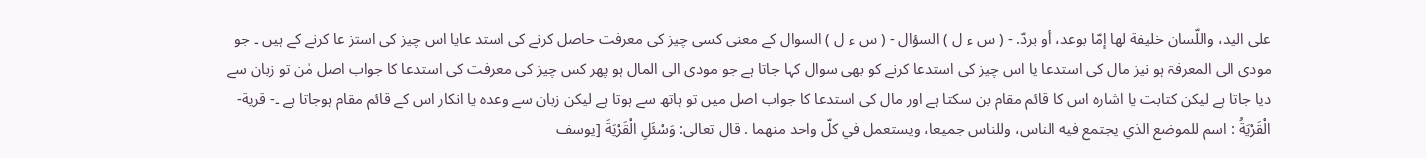علی الید، واللّسان خلیفة لها إمّا بوعد، أو بردّ. - ( س ء ل ) السؤال - ( س ء ل ) السوال کے معنی کسی چیز کی معرفت حاصل کرنے کی استد عایا اس چیز کی استز عا کرنے کے ہیں ۔ جو مودی الی المعرفۃ ہو نیز مال کی استدعا یا اس چیز کی استدعا کرنے کو بھی سوال کہا جاتا ہے جو مودی الی المال ہو پھر کس چیز کی معرفت کی استدعا کا جواب اصل مٰن تو زبان سے دیا جاتا ہے لیکن کتابت یا اشارہ اس کا قائم مقام بن سکتا ہے اور مال کی استدعا کا جواب اصل میں تو ہاتھ سے ہوتا ہے لیکن زبان سے وعدہ یا انکار اس کے قائم مقام ہوجاتا ہے ۔- قرية- الْقَرْيَةُ : اسم للموضع الذي يجتمع فيه الناس، وللناس جمیعا، ويستعمل في كلّ واحد منهما . قال تعالی: وَسْئَلِ الْقَرْيَةَ [يوسف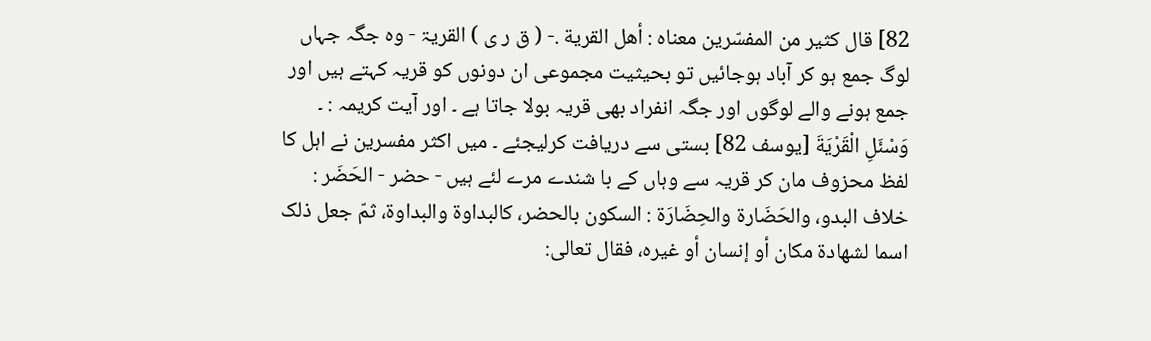82] قال کثير من المفسّرين معناه : أهل القرية .- ( ق ر ی ) القریۃ - وہ جگہ جہاں لوگ جمع ہو کر آباد ہوجائیں تو بحیثیت مجموعی ان دونوں کو قریہ کہتے ہیں اور جمع ہونے والے لوگوں اور جگہ انفراد بھی قریہ بولا جاتا ہے ۔ اور آیت کریمہ : ۔ وَسْئَلِ الْقَرْيَةَ [يوسف 82] بستی سے دریافت کرلیجئے ۔ میں اکثر مفسرین نے اہل کا لفظ محزوف مان کر قریہ سے وہاں کے با شندے مرے لئے ہیں - حضر - الحَضَر : خلاف البدو، والحَضَارة والحِضَارَة : السکون بالحضر، کالبداوة والبداوة، ثمّ جعل ذلک اسما لشهادة مکان أو إنسان أو غيره، فقال تعالی: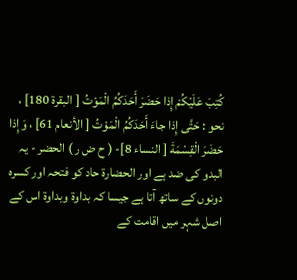كُتِبَ عَلَيْكُمْ إِذا حَضَرَ أَحَدَكُمُ الْمَوْتُ [ البقرة 180] ، نحو : حَتَّى إِذا جاءَ أَحَدَكُمُ الْمَوْتُ [ الأنعام 61] ، وَإِذا حَضَرَ الْقِسْمَةَ [ النساء 8]- ( ح ض ر ) الحضر - یہ البدو کی ضد ہے اور الحضارۃ حاد کو فتحہ اور کسرہ دونوں کے ساتھ آتا ہے جیسا کہ بداوۃ وبداوۃ اس کے اصل شہر میں اقامت کے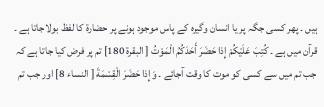ہیں ۔ پھر کسی جگہ پر یا انسان وگیرہ کے پاس موجود ہونے پر حضارۃ کا لفظ بولاجاتا ہے ۔ قرآن میں ہے ۔ كُتِبَ عَلَيْكُمْ إِذا حَضَرَ أَحَدَكُمُ الْمَوْتُ [ البقرة 180] تم پر فرض کیا جاتا ہے کہ جب تم میں سے کسی کو موت کا وقت آجائے ۔ وَإِذا حَضَرَ الْقِسْمَةَ [ النساء 8] اور جب تم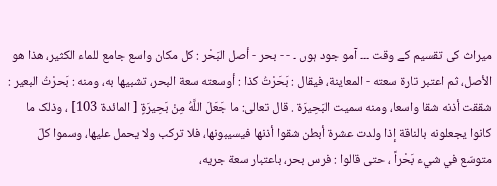میراث کی تقسیم کے وقت ۔۔۔ آمو جود ہوں ۔ - - بحر - أصل البَحْر : كل مکان واسع جامع للماء الکثير، هذا هو الأصل، ثم اعتبر تارة سعته - المعاینة، فيقال : بَحَرْتُ كذا : أوسعته سعة البحر، تشبيها به، ومنه : بَحرْتُ البعیر : شققت أذنه شقا واسعا، ومنه سمیت البَحِيرَة . قال تعالی: ما جَعَلَ اللَّهُ مِنْ بَحِيرَةٍ [ المائدة 103] ، وذلک ما کانوا يجعلونه بالناقة إذا ولدت عشرة أبطن شقوا أذنها فيسيبونها، فلا ترکب ولا يحمل عليها، وسموا کلّ متوسّع في شيء بَحْراً ، حتی قالوا : فرس بحر، باعتبار سعة جريه،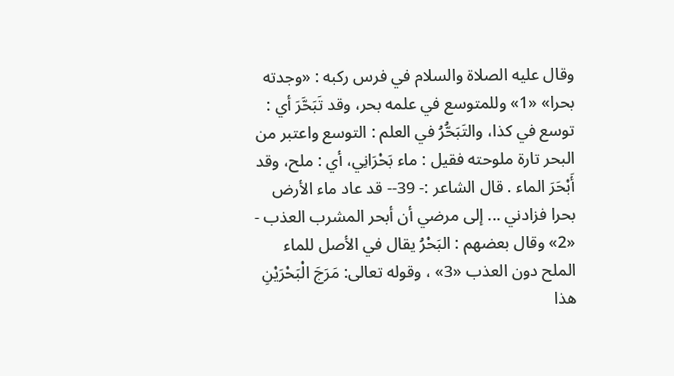وقال عليه الصلاة والسلام في فرس ركبه : «وجدته بحرا» «1» وللمتوسع في علمه بحر، وقد تَبَحَّرَ أي : توسع في كذا، والتَبَحُّرُ في العلم : التوسع واعتبر من البحر تارة ملوحته فقیل : ماء بَحْرَانِي، أي : ملح، وقد أَبْحَرَ الماء . قال الشاعر :- 39-- قد عاد ماء الأرض بحرا فزادني ... إلى مرضي أن أبحر المشرب العذب - «2» وقال بعضهم : البَحْرُ يقال في الأصل للماء الملح دون العذب «3» ، وقوله تعالی: مَرَجَ الْبَحْرَيْنِ هذا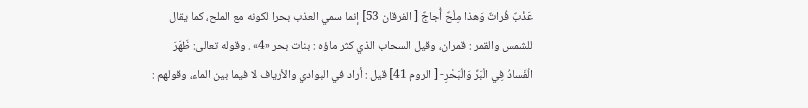عَذْبٌ فُراتٌ وَهذا مِلْحٌ أُجاجٌ [ الفرقان 53] إنما سمي العذب بحرا لکونه مع الملح، كما يقال للشمس والقمر : قمران، وقیل السحاب الذي كثر ماؤه : بنات بحر «4» . وقوله تعالی: ظَهَرَ الْفَسادُ فِي الْبَرِّ وَالْبَحْرِ- [ الروم 41] قيل : أراد في البوادي والأرياف لا فيما بين الماء، وقولهم :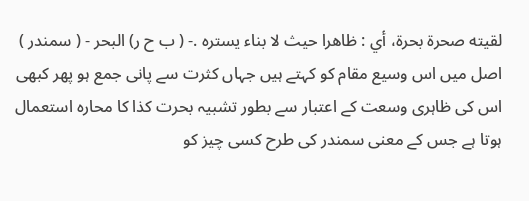لقیته صحرة بحرة، أي : ظاهرا حيث لا بناء يستره .- ( ب ح ر) البحر - ( سمندر ) اصل میں اس وسیع مقام کو کہتے ہیں جہاں کثرت سے پانی جمع ہو پھر کبھی اس کی ظاہری وسعت کے اعتبار سے بطور تشبیہ بحرت کذا کا محارہ استعمال ہوتا ہے جس کے معنی سمندر کی طرح کسی چیز کو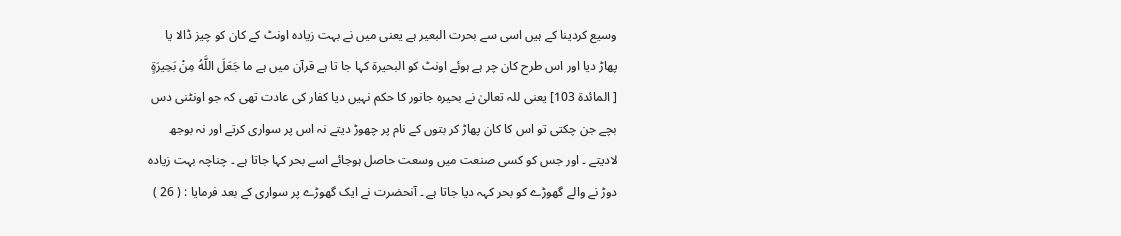وسیع کردینا کے ہیں اسی سے بحرت البعیر ہے یعنی میں نے بہت زیادہ اونٹ کے کان کو چیز ڈالا یا پھاڑ دیا اور اس طرح کان چر ہے ہوئے اونٹ کو البحیرۃ کہا جا تا ہے قرآن میں ہے ما جَعَلَ اللَّهُ مِنْ بَحِيرَةٍ [ المائدة 103] یعنی للہ تعالیٰ نے بحیرہ جانور کا حکم نہیں دیا کفار کی عادت تھی کہ جو اونٹنی دس بچے جن چکتی تو اس کا کان پھاڑ کر بتوں کے نام پر چھوڑ دیتے نہ اس پر سواری کرتے اور نہ بوجھ لادیتے ۔ اور جس کو کسی صنعت میں وسعت حاصل ہوجائے اسے بحر کہا جاتا ہے ۔ چناچہ بہت زیادہ دوڑ نے والے گھوڑے کو بحر کہہ دیا جاتا ہے ۔ آنحضرت نے ایک گھوڑے پر سواری کے بعد فرمایا : ( 26 )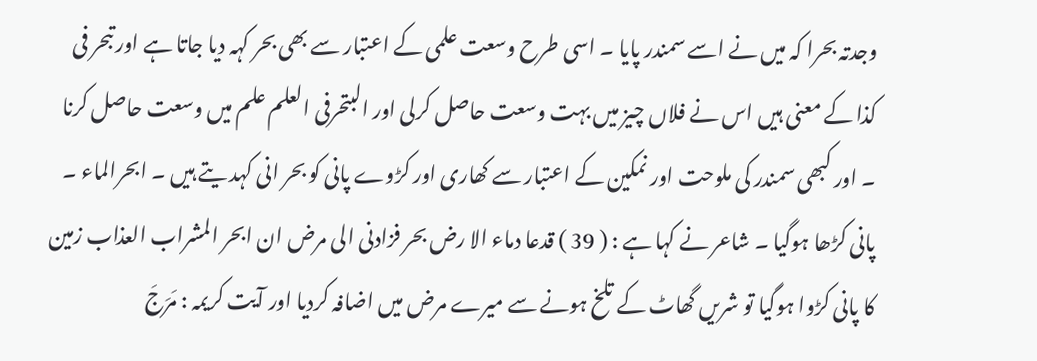وجدتہ بحرا کہ میں نے اسے سمندر پایا ۔ اسی طرح وسعت علمی کے اعتبار سے بھی بحر کہہ دیا جاتا ہے اور تبحر فی کذا کے معنی ہیں اس نے فلاں چیز میں بہت وسعت حاصل کرلی اور البتحرفی العلم علم میں وسعت حاصل کرنا ۔ اور کبھی سمندر کی ملوحت اور نمکین کے اعتبار سے کھاری اور کڑوے پانی کو بحر انی کہد یتے ہیں ۔ ابحرالماء ۔ پانی کڑھا ہوگیا ۔ شاعر نے کہا ہے : ( 39 ) قدعا دماء الا رض بحر فزادنی الی مرض ان ابحر المشراب العذاب زمین کا پانی کڑوا ہوگیا تو شریں گھاٹ کے تلخ ہونے سے میرے مرض میں اضافہ کردیا اور آیت کریمہ : مَرَجَ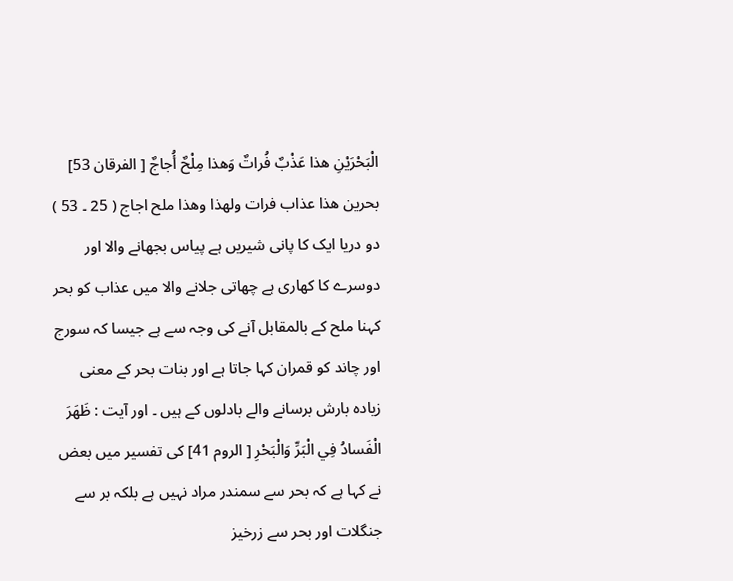الْبَحْرَيْنِ هذا عَذْبٌ فُراتٌ وَهذا مِلْحٌ أُجاجٌ [ الفرقان 53] بحرین ھذا عذاب فرات ولھذا وھذا ملح اجاج ( 25 ۔ 53 ) دو دریا ایک کا پانی شیریں ہے پیاس بجھانے والا اور دوسرے کا کھاری ہے چھاتی جلانے والا میں عذاب کو بحر کہنا ملح کے بالمقابل آنے کی وجہ سے ہے جیسا کہ سورج اور چاند کو قمران کہا جاتا ہے اور بنات بحر کے معنی زیادہ بارش برسانے والے بادلوں کے ہیں ۔ اور آیت : ظَهَرَ الْفَسادُ فِي الْبَرِّ وَالْبَحْرِ [ الروم 41] کی تفسیر میں بعض نے کہا ہے کہ بحر سے سمندر مراد نہیں ہے بلکہ بر سے جنگلات اور بحر سے زرخیز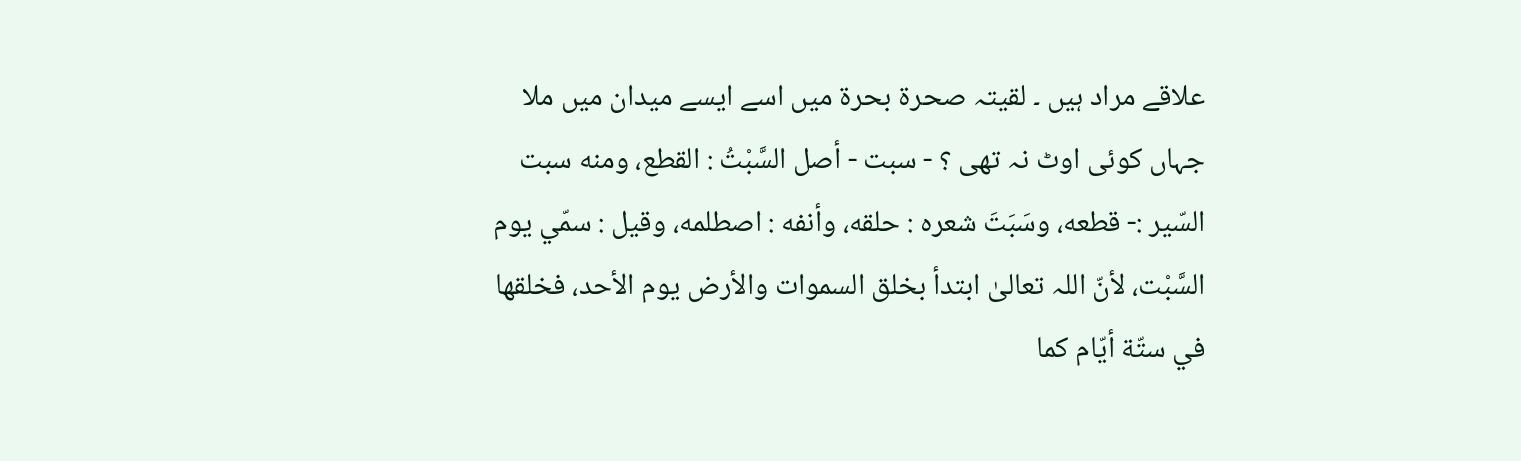علاقے مراد ہیں ۔ لقیتہ صحرۃ بحرۃ میں اسے ایسے میدان میں ملا جہاں کوئی اوٹ نہ تھی ؟ - سبت - أصل السَّبْتُ : القطع، ومنه سبت السّير :- قطعه، وسَبَتَ شعره : حلقه، وأنفه : اصطلمه، وقیل : سمّي يوم السَّبْت، لأنّ اللہ تعالیٰ ابتدأ بخلق السموات والأرض يوم الأحد، فخلقها في ستّة أيّام کما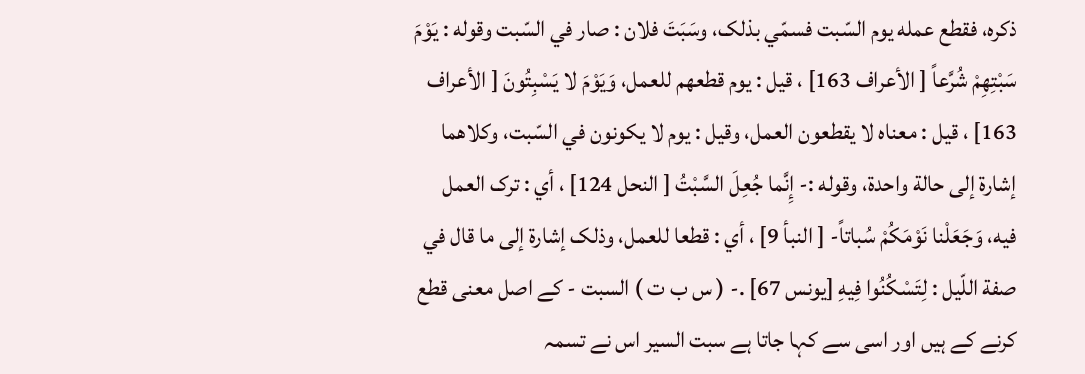ذكره، فقطع عمله يوم السّبت فسمّي بذلک، وسَبَتَ فلان : صار في السّبت وقوله : يَوْمَ سَبْتِهِمْ شُرَّعاً [ الأعراف 163] ، قيل : يوم قطعهم للعمل، وَيَوْمَ لا يَسْبِتُونَ [ الأعراف 163] ، قيل : معناه لا يقطعون العمل، وقیل : يوم لا يکونون في السّبت، وکلاهما إشارة إلى حالة واحدة، وقوله :- إِنَّما جُعِلَ السَّبْتُ [ النحل 124] ، أي : ترک العمل فيه، وَجَعَلْنا نَوْمَكُمْ سُباتاً- [ النبأ 9] ، أي : قطعا للعمل، وذلک إشارة إلى ما قال في صفة اللّيل : لِتَسْكُنُوا فِيهِ [يونس 67] .- ( س ب ت ) السبت - کے اصل معنی قطع کرنے کے ہیں اور اسی سے کہا جاتا ہے سبت السیر اس نے تسمہ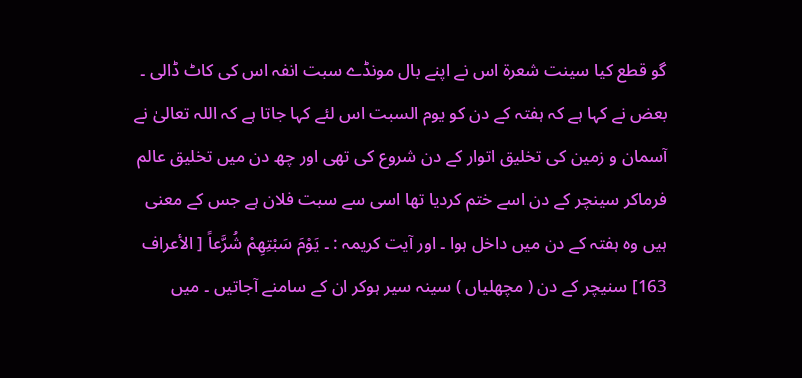گو قطع کیا سینت شعرۃ اس نے اپنے بال مونڈے سبت انفہ اس کی کاٹ ڈالی ۔ بعض نے کہا ہے کہ ہفتہ کے دن کو یوم السبت اس لئے کہا جاتا ہے کہ اللہ تعالیٰ نے آسمان و زمین کی تخلیق اتوار کے دن شروع کی تھی اور چھ دن میں تخلیق عالم فرماکر سینچر کے دن اسے ختم کردیا تھا اسی سے سبت فلان ہے جس کے معنی ہیں وہ ہفتہ کے دن میں داخل ہوا ۔ اور آیت کریمہ : ۔ يَوْمَ سَبْتِهِمْ شُرَّعاً [ الأعراف 163] سنیچر کے دن ( مچھلیاں ) سینہ سیر ہوکر ان کے سامنے آجاتیں ۔ میں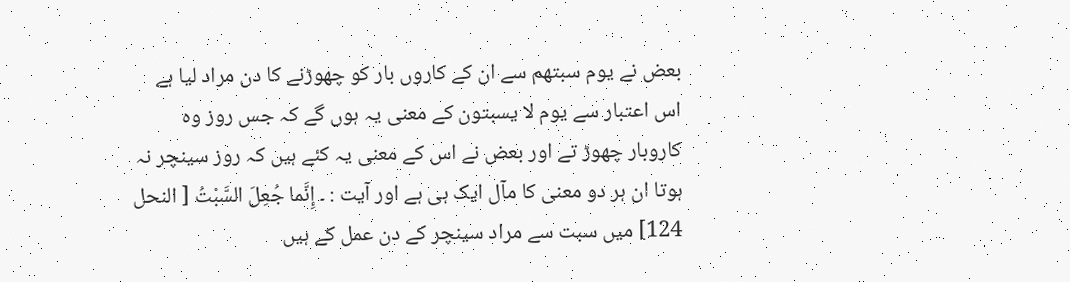بعض نے یوم سبتھم سے ان کے کاروں بار کو چھوڑنے کا دن مراد لیا ہے اس اعتبار سے یوم لا یسبتون کے معنی یہ ہوں گے کہ جس روز وہ کاروبار چھوڑ تے اور بعض نے اس کے معنی یہ کئے ہیں کہ روز سینچر نہ ہوتا ان ہر دو معنی کا مآل ایک ہی ہے اور آیت : ۔ إِنَّما جُعِلَ السَّبْتُ [ النحل 124] میں سبت سے مراد سینچر کے دن عمل کے ہیں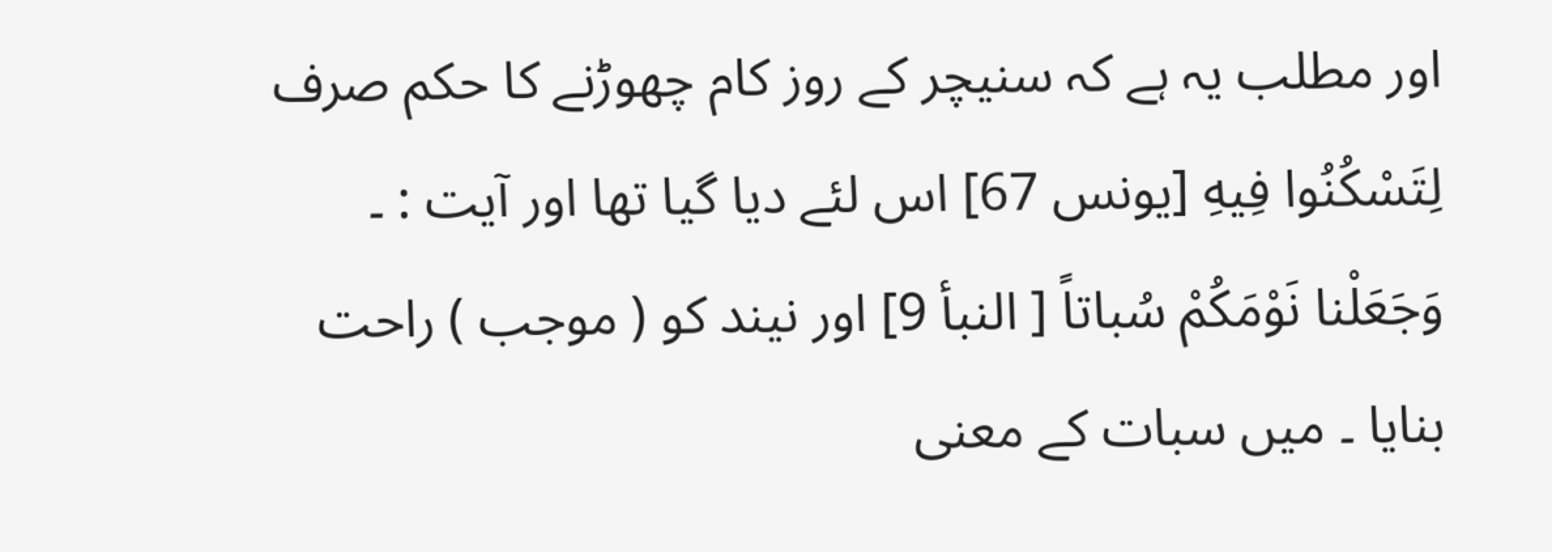اور مطلب یہ ہے کہ سنیچر کے روز کام چھوڑنے کا حکم صرف لِتَسْكُنُوا فِيهِ [يونس 67] اس لئے دیا گیا تھا اور آیت : ۔ وَجَعَلْنا نَوْمَكُمْ سُباتاً [ النبأ 9] اور نیند کو ( موجب ) راحت بنایا ۔ میں سبات کے معنی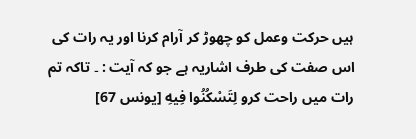ہیں حرکت وعمل کو چھوڑ کر آرام کرنا اور یہ رات کی اس صفت کی طرف اشاریہ ہے جو کہ آیت : ۔ تاکہ تم رات میں راحت کرو لِتَسْكُنُوا فِيهِ [يونس 67]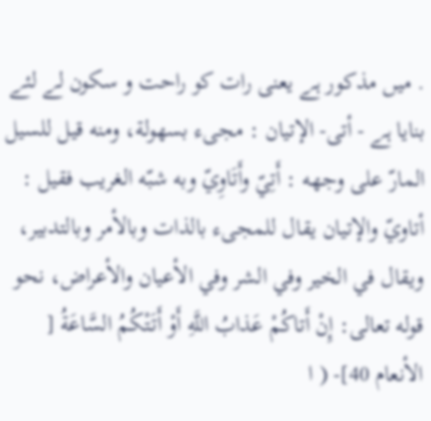. میں مذکور ہے یعنی رات کو راحت و سکون لے لئے بنایا ہے - أتى- الإتيان : مجیء بسهولة، ومنه قيل للسیل المارّ علی وجهه : أَتِيّ وأَتَاوِيّ وبه شبّه الغریب فقیل : أتاويّ والإتيان يقال للمجیء بالذات وبالأمر وبالتدبیر، ويقال في الخیر وفي الشر وفي الأعيان والأعراض، نحو قوله تعالی: إِنْ أَتاكُمْ عَذابُ اللَّهِ أَوْ أَتَتْكُمُ السَّاعَةُ [ الأنعام 40]- ( ا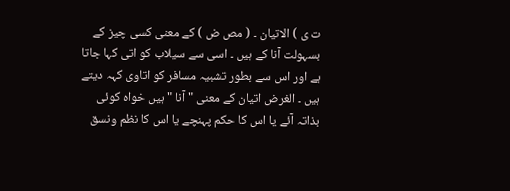ت ی ) الاتیان ۔ ( مص ض ) کے معنی کسی چیز کے بسہولت آنا کے ہیں ۔ اسی سے سیلاب کو اتی کہا جاتا ہے اور اس سے بطور تشبیہ مسافر کو اتاوی کہہ دیتے ہیں ۔ الغرض اتیان کے معنی " آنا " ہیں خواہ کوئی بذاتہ آئے یا اس کا حکم پہنچے یا اس کا نظم ونسق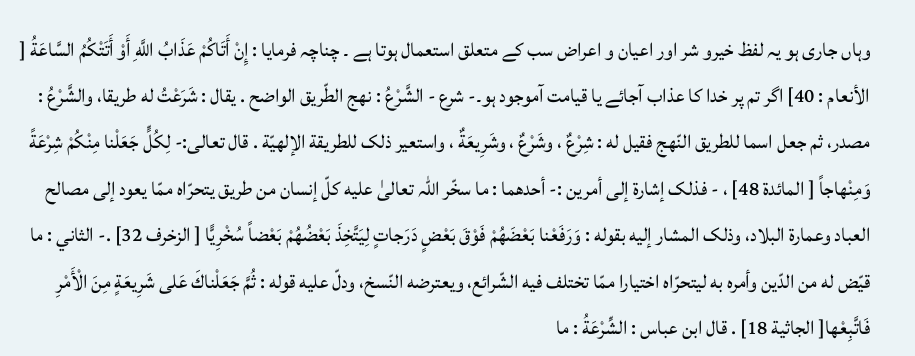وہاں جاری ہو یہ لفظ خیرو شر اور اعیان و اعراض سب کے متعلق استعمال ہوتا ہے ۔ چناچہ فرمایا : إِنْ أَتَاكُمْ عَذَابُ اللَّهِ أَوْ أَتَتْكُمُ السَّاعَةُ [ الأنعام : 40] اگر تم پر خدا کا عذاب آجائے یا قیامت آموجود ہو۔- شرع - الشَّرْعُ : نهج الطّريق الواضح . يقال : شَرَعْتُ له طریقا، والشَّرْعُ : مصدر، ثم جعل اسما للطریق النّهج فقیل له : شِرْعٌ ، وشَرْعٌ ، وشَرِيعَةٌ ، واستعیر ذلک للطریقة الإلهيّة . قال تعالی:- لِكُلٍّ جَعَلْنا مِنْكُمْ شِرْعَةً وَمِنْهاجاً [ المائدة 48] ، - فذلک إشارة إلى أمرین :- أحدهما : ما سخّر اللہ تعالیٰ عليه كلّ إنسان من طریق يتحرّاه ممّا يعود إلى مصالح العباد وعمارة البلاد، وذلک المشار إليه بقوله : وَرَفَعْنا بَعْضَهُمْ فَوْقَ بَعْضٍ دَرَجاتٍ لِيَتَّخِذَ بَعْضُهُمْ بَعْضاً سُخْرِيًّا [ الزخرف 32] .- الثاني : ما قيّض له من الدّين وأمره به ليتحرّاه اختیارا ممّا تختلف فيه الشّرائع، ويعترضه النّسخ، ودلّ عليه قوله : ثُمَّ جَعَلْناكَ عَلى شَرِيعَةٍ مِنَ الْأَمْرِ فَاتَّبِعْها[ الجاثية 18] . قال ابن عباس : الشِّرْعَةُ : ما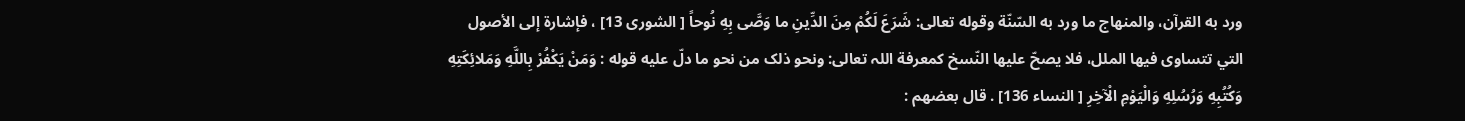ورد به القرآن، والمنهاج ما ورد به السّنّة وقوله تعالی: شَرَعَ لَكُمْ مِنَ الدِّينِ ما وَصَّى بِهِ نُوحاً [ الشوری 13] ، فإشارة إلى الأصول التي تتساوی فيها الملل، فلا يصحّ عليها النّسخ کمعرفة اللہ تعالی: ونحو ذلک من نحو ما دلّ عليه قوله : وَمَنْ يَكْفُرْ بِاللَّهِ وَمَلائِكَتِهِ وَكُتُبِهِ وَرُسُلِهِ وَالْيَوْمِ الْآخِرِ [ النساء 136] . قال بعضهم :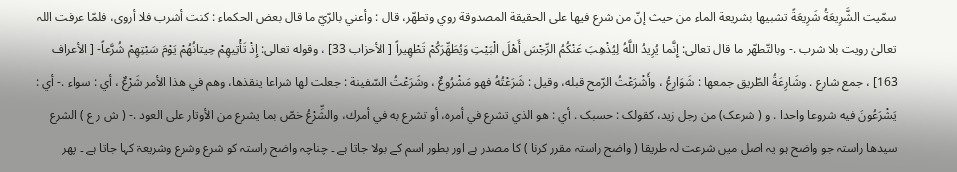سمّيت الشَّرِيعَةُ شَرِيعَةً تشبيها بشریعة الماء من حيث إنّ من شرع فيها علی الحقیقة المصدوقة روي وتطهّر، قال : وأعني بالرّيّ ما قال بعض الحکماء : كنت أشرب فلا أروی، فلمّا عرفت اللہ تعالیٰ رویت بلا شرب .- وبالتّطهّر ما قال تعالی: إِنَّما يُرِيدُ اللَّهُ لِيُذْهِبَ عَنْكُمُ الرِّجْسَ أَهْلَ الْبَيْتِ وَيُطَهِّرَكُمْ تَطْهِيراً [ الأحزاب 33] ، وقوله تعالی: إِذْ تَأْتِيهِمْ حِيتانُهُمْ يَوْمَ سَبْتِهِمْ شُرَّعاً- [ الأعراف 163] ، جمع شارع . وشَارِعَةُ الطّريق جمعها : شَوَارِعُ ، وأَشْرَعْتُ الرّمح قبله، وقیل : شَرَعْتُهُ فهو مَشْرُوعٌ ، وشَرَعْتُ السّفينة : جعلت لها شراعا ينقذها، وهم في هذا الأمر شَرْعٌ ، أي : سواء .- أي : يَشْرَعُونَ فيه شروعا واحدا . و ( شرعک) من رجل زيد، کقولک : حسبک . أي : هو الذي تشرع في أمره، أو تشرع به في أمرك، والشِّرْعُ خصّ بما يشرع من الأوتار علی العود .- ( ش ر ع ) الشرع سیدھا راستہ جو واضح ہو یہ اصل میں شرعت لہ طریقا ( واضح راستہ مقرر کرنا ) کا مصدر ہے اور بطور اسم کے بولا جاتا ہے ۔ چناچہ واضح راستہ کو شرع وشرع وشریعۃ کہا جاتا ہے ۔ پھر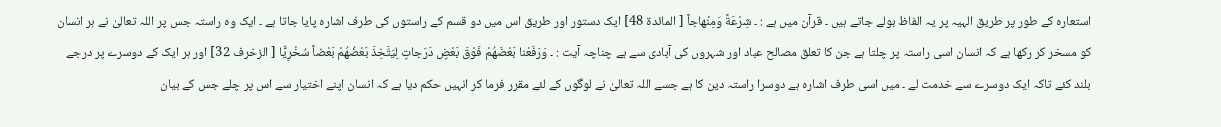استعارہ کے طور پر طریق الہیہ پر یہ الفاظ بولے جاتے ہیں ۔ قرآن میں ہے : ۔ شِرْعَةً وَمِنْهاجاً [ المائدة 48] ایک دستور اور طریق اس میں دو قسم کے راستوں کی طرف اشارہ پایا جاتا ہے ۔ ایک وہ راستہ جس پر اللہ تعالیٰ نے ہر انسان کو مسخر کر رکھا ہے کہ انسان اسی راستہ پر چلتا ہے جن کا تعلق مصالح عباد اور شہروں کی آبادی سے ہے چناچہ آیت : ۔ وَرَفَعْنا بَعْضَهُمْ فَوْقَ بَعْضٍ دَرَجاتٍ لِيَتَّخِذَ بَعْضُهُمْ بَعْضاً سُخْرِيًّا [ الزخرف 32] اور ہر ایک کے دوسرے پر درجے بلند کئے تاکہ ایک دوسرے سے خدمت لے ۔ میں اسی طرف اشارہ ہے دوسرا راستہ دین کا ہے جسے اللہ تعالیٰ نے لوگوں کے لئے مقرر فرما کر انہیں حکم دیا ہے کہ انسان اپنے اختیار سے اس پر چلے جس کے بیان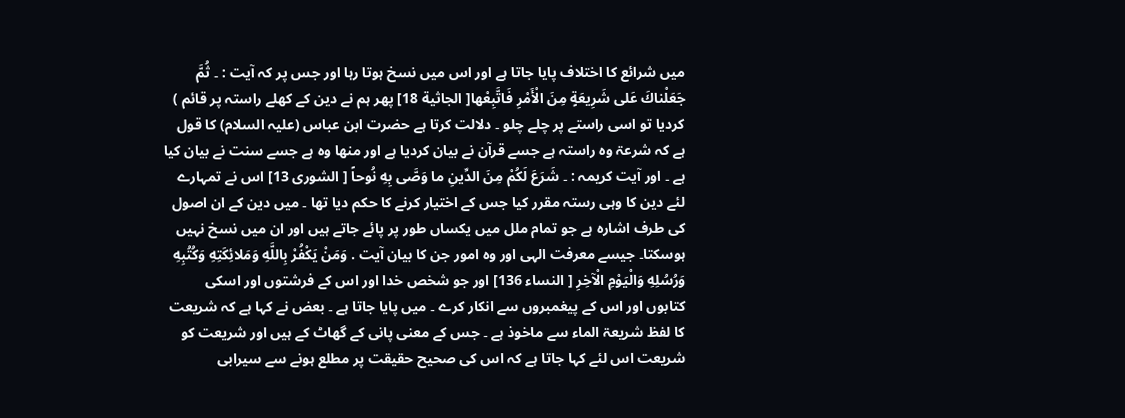میں شرائع کا اختلاف پایا جاتا ہے اور اس میں نسخ ہوتا رہا اور جس پر کہ آیت : ۔ ثُمَّ جَعَلْناكَ عَلى شَرِيعَةٍ مِنَ الْأَمْرِ فَاتَّبِعْها[ الجاثية 18] پھر ہم نے دین کے کھلے راستہ پر قائم ) کردیا تو اسی راستے پر چلے چلو ۔ دلالت کرتا ہے حضرت ابن عباس (علیہ السلام) کا قول ہے کہ شرعۃ وہ راستہ ہے جسے قرآن نے بیان کردیا ہے اور منھا وہ ہے جسے سنت نے بیان کیا ہے ۔ اور آیت کریمہ : ۔ شَرَعَ لَكُمْ مِنَ الدِّينِ ما وَصَّى بِهِ نُوحاً [ الشوری 13] اس نے تمہارے لئے دین کا وہی رستہ مقرر کیا جس کے اختیار کرنے کا حکم دیا تھا ۔ میں دین کے ان اصول کی طرف اشارہ ہے جو تمام ملل میں یکساں طور پر پائے جاتے ہیں اور ان میں نسخ نہیں ہوسکتا۔ جیسے معرفت الہی اور وہ امور جن کا بیان آیت . وَمَنْ يَكْفُرْ بِاللَّهِ وَمَلائِكَتِهِ وَكُتُبِهِ وَرُسُلِهِ وَالْيَوْمِ الْآخِرِ [ النساء 136] اور جو شخص خدا اور اس کے فرشتوں اور اسکی کتابوں اور اس کے پیغمبروں سے انکار کرے ۔ میں پایا جاتا ہے ۔ بعض نے کہا ہے کہ شریعت کا لفظ شریعۃ الماء سے ماخوذ ہے ۔ جس کے معنی پانی کے گھاٹ کے ہیں اور شریعت کو شریعت اس لئے کہا جاتا ہے کہ اس کی صحیح حقیقت پر مطلع ہونے سے سیرابی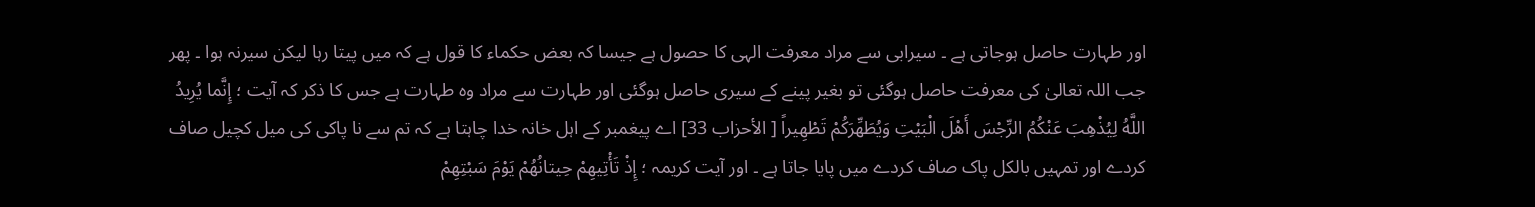اور طہارت حاصل ہوجاتی ہے ۔ سیرابی سے مراد معرفت الہی کا حصول ہے جیسا کہ بعض حکماء کا قول ہے کہ میں پیتا رہا لیکن سیرنہ ہوا ۔ پھر جب اللہ تعالیٰ کی معرفت حاصل ہوگئی تو بغیر پینے کے سیری حاصل ہوگئی اور طہارت سے مراد وہ طہارت ہے جس کا ذکر کہ آیت ؛ إِنَّما يُرِيدُ اللَّهُ لِيُذْهِبَ عَنْكُمُ الرِّجْسَ أَهْلَ الْبَيْتِ وَيُطَهِّرَكُمْ تَطْهِيراً [ الأحزاب 33] اے پیغمبر کے اہل خانہ خدا چاہتا ہے کہ تم سے نا پاکی کی میل کچیل صاف کردے اور تمہیں بالکل پاک صاف کردے میں پایا جاتا ہے ۔ اور آیت کریمہ ؛ إِذْ تَأْتِيهِمْ حِيتانُهُمْ يَوْمَ سَبْتِهِمْ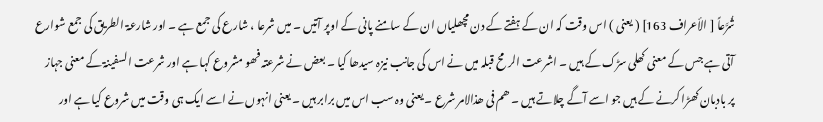شُرَّعاً [ الأعراف 163] ( یعنی ) اس وقت کہ ان کے ہفتے کے دن مچھلیاں ان کے سامنے پانی کے اوپر آتیں ۔ میں شرعا ، شارع کی جمع ہے ۔ اور شارعۃ الطریق کی جمع شوارع آتی ہے جس کے معنی کھلی سڑک کے ہیں ۔ اشرعت الرمح قبلہ میں نے اس کی جانب نیزہ سیدھا کیا ۔ بعض نے شرعتہ فھو مشروع کہا ہے اور شرعت السفینۃ کے معنی جہاز پر بادبان کھڑا کرنے کے ہیں جو اسے آگے چلاتے ہیں ۔ ھم فی ھذالامر شرع ۔ یعنی وہ سب اس میں برابر ہیں ۔ یعنی انہوں نے اسے ایک ہی وقت میں شروع کیا ہے اور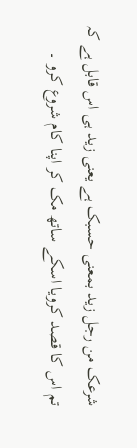شرعک من رجل زید بمعنی حسبک ہے یعنی زید ہی اس قابل ہے کہ تم اس کا قصد کرویا اسکے ساتھ مک کر اپنا کام شروع کرو ۔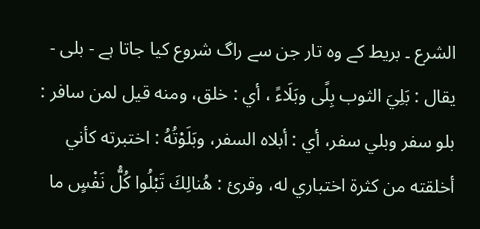الشرع ۔ بریط کے وہ تار جن سے راگ شروع کیا جاتا ہے - بلی - يقال : بَلِيَ الثوب بِلًى وبَلَاءً ، أي : خلق، ومنه قيل لمن سافر : بلو سفر وبلي سفر، أي : أبلاه السفر، وبَلَوْتُهُ : اختبرته كأني أخلقته من کثرة اختباري له، وقرئ : هُنالِكَ تَبْلُوا كُلُّ نَفْسٍ ما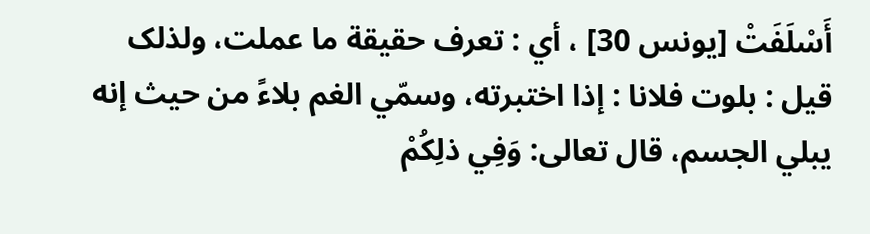أَسْلَفَتْ [يونس 30] ، أي : تعرف حقیقة ما عملت، ولذلک قيل : بلوت فلانا : إذا اختبرته، وسمّي الغم بلاءً من حيث إنه يبلي الجسم، قال تعالی: وَفِي ذلِكُمْ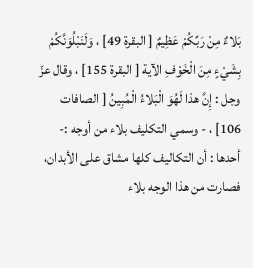بَلاءٌ مِنْ رَبِّكُمْ عَظِيمٌ [ البقرة 49] ، وَلَنَبْلُوَنَّكُمْ بِشَيْءٍ مِنَ الْخَوْفِ الآية [ البقرة 155] ، وقال عزّ وجل : إِنَّ هذا لَهُوَ الْبَلاءُ الْمُبِينُ [ الصافات 106] ، - وسمي التکليف بلاء من أوجه :- أحدها : أن التکالیف کلها مشاق علی الأبدان، فصارت من هذا الوجه بلاء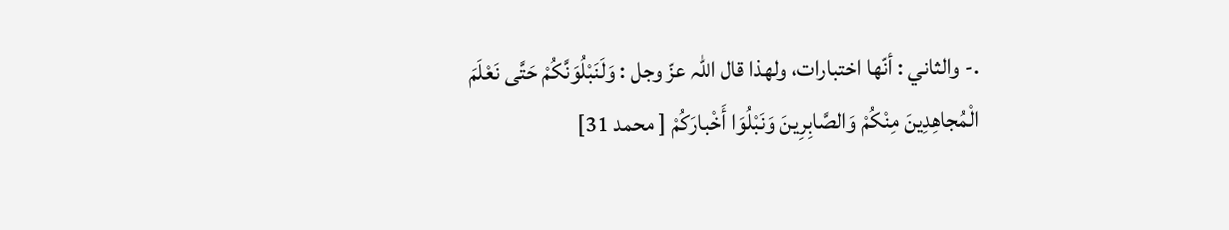.- والثاني : أنّها اختبارات، ولهذا قال اللہ عزّ وجل : وَلَنَبْلُوَنَّكُمْ حَتَّى نَعْلَمَ الْمُجاهِدِينَ مِنْكُمْ وَالصَّابِرِينَ وَنَبْلُوَا أَخْبارَكُمْ [ محمد 31]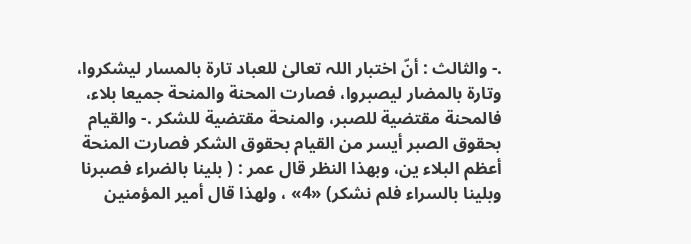.- والثالث : أنّ اختبار اللہ تعالیٰ للعباد تارة بالمسار ليشکروا، وتارة بالمضار ليصبروا، فصارت المحنة والمنحة جمیعا بلاء، فالمحنة مقتضية للصبر، والمنحة مقتضية للشکر .- والقیام بحقوق الصبر أيسر من القیام بحقوق الشکر فصارت المنحة أعظم البلاء ین، وبهذا النظر قال عمر : ( بلینا بالضراء فصبرنا وبلینا بالسراء فلم نشکر) «4» ، ولهذا قال أمير المؤمنین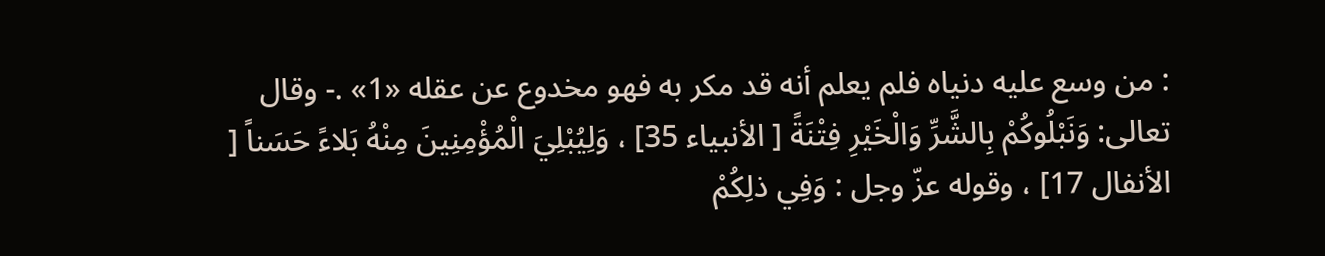: من وسع عليه دنیاه فلم يعلم أنه قد مکر به فهو مخدوع عن عقله «1» .- وقال تعالی: وَنَبْلُوكُمْ بِالشَّرِّ وَالْخَيْرِ فِتْنَةً [ الأنبیاء 35] ، وَلِيُبْلِيَ الْمُؤْمِنِينَ مِنْهُ بَلاءً حَسَناً [ الأنفال 17] ، وقوله عزّ وجل : وَفِي ذلِكُمْ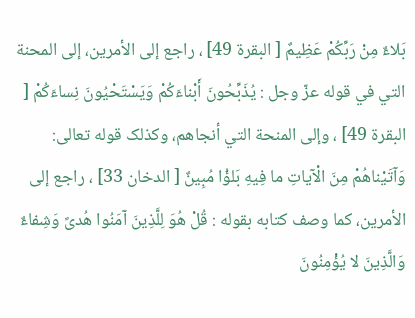بَلاءٌ مِنْ رَبِّكُمْ عَظِيمٌ [ البقرة 49] ، راجع إلى الأمرین، إلى المحنة التي في قوله عزّ وجل : يُذَبِّحُونَ أَبْناءَكُمْ وَيَسْتَحْيُونَ نِساءَكُمْ [ البقرة 49] ، وإلى المنحة التي أنجاهم، وکذلک قوله تعالی: وَآتَيْناهُمْ مِنَ الْآياتِ ما فِيهِ بَلؤُا مُبِينٌ [ الدخان 33] ، راجع إلى الأمرین، كما وصف کتابه بقوله : قُلْ هُوَ لِلَّذِينَ آمَنُوا هُدىً وَشِفاءٌ وَالَّذِينَ لا يُؤْمِنُونَ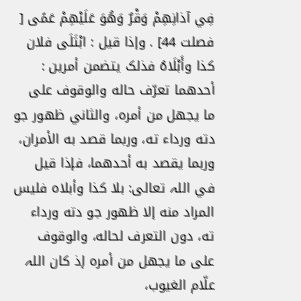فِي آذانِهِمْ وَقْرٌ وَهُوَ عَلَيْهِمْ عَمًى [ فصلت 44] . وإذا قيل : ابْتَلَى فلان کذا وأَبْلَاهُ فذلک يتضمن أمرین : أحدهما تعرّف حاله والوقوف علی ما يجهل من أمره، والثاني ظهور جو دته ورداء ته، وربما قصد به الأمران، وربما يقصد به أحدهما، فإذا قيل في اللہ تعالی: بلا کذا وأبلاه فلیس المراد منه إلا ظهور جو دته ورداء ته، دون التعرف لحاله، والوقوف علی ما يجهل من أمره إذ کان اللہ علّام الغیوب،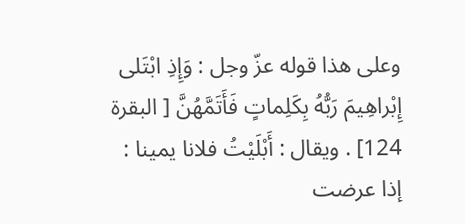وعلی هذا قوله عزّ وجل : وَإِذِ ابْتَلى إِبْراهِيمَ رَبُّهُ بِكَلِماتٍ فَأَتَمَّهُنَّ [ البقرة 124] . ويقال : أَبْلَيْتُ فلانا يمينا : إذا عرضت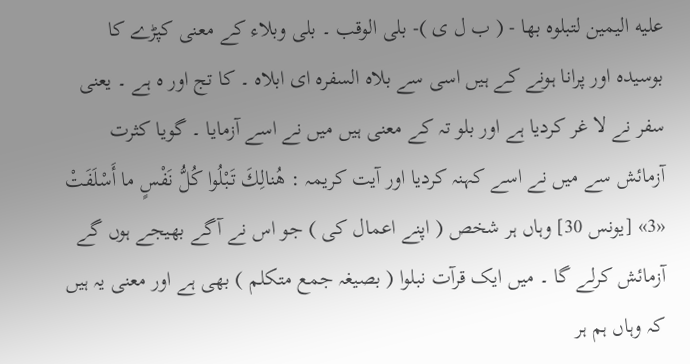عليه الیمین لتبلوه بها - ( ب ل ی )- بلی الوقب ۔ بلی وبلاء کے معنی کپڑے کا بوسیدہ اور پرانا ہونے کے ہیں اسی سے بلاہ السفرہ ای ابلاہ ۔ کا تج اور ہ ہے ۔ یعنی سفر نے لا غر کردیا ہے اور بلو تہ کے معنی ہیں میں نے اسے آزمایا ۔ گویا کثرت آزمائش سے میں نے اسے کہنہ کردیا اور آیت کریمہ : هُنالِكَ تَبْلُوا كُلُّ نَفْسٍ ما أَسْلَفَتْ «3» [يونس 30] وہاں ہر شخص ( اپنے اعمال کی ) جو اس نے آگے بھیجے ہوں گے آزمائش کرلے گا ۔ میں ایک قرآت نبلوا ( بصیغہ جمع متکلم ) بھی ہے اور معنی یہ ہیں کہ وہاں ہم ہر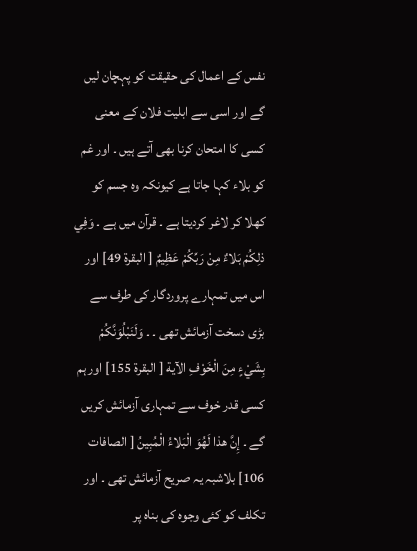نفس کے اعمال کی حقیقت کو پہچان لیں گے اور اسی سے ابلیت فلان کے معنی کسی کا امتحان کرنا بھی آتے ہیں ۔ اور غم کو بلاء کہا جاتا ہے کیونکہ وہ جسم کو کھلا کر لاغر کردیتا ہے ۔ قرآن میں ہے ۔ وَفِي ذلِكُمْ بَلاءٌ مِنْ رَبِّكُمْ عَظِيمٌ [ البقرة 49] اور اس میں تمہارے پروردگار کی طرف سے بڑی دسخت آزمائش تھی ۔ ۔ وَلَنَبْلُوَنَّكُمْ بِشَيْءٍ مِنَ الْخَوْفِ الآية [ البقرة 155] اور ہم کسی قدر خوف سے تمہاری آزمائش کریں گے ۔ إِنَّ هذا لَهُوَ الْبَلاءُ الْمُبِينُ [ الصافات 106] بلاشبہ یہ صریح آزمائش تھی ۔ اور تکلف کو کئی وجوہ کی بناہ پر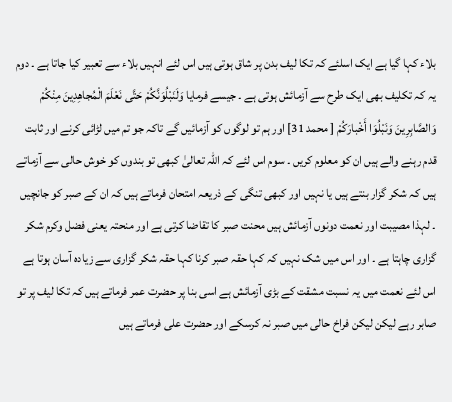بلاء کہا گیا ہے ایک اسلئے کہ تکا لیف بدن پر شاق ہوتی ہیں اس لئے انہیں بلاء سے تعبیر کیا جاتا ہے ۔ دوم یہ کہ تکلیف بھی ایک طرح سے آزمائش ہوتی ہے ۔ جیسے فرمایا وَلَنَبْلُوَنَّكُمْ حَتَّى نَعْلَمَ الْمُجاهِدِينَ مِنْكُمْ وَالصَّابِرِينَ وَنَبْلُوَا أَخْبارَكُمْ [ محمد 31] اور ہم تو لوگوں کو آزمائیں گے تاکہ جو تم میں لڑائی کرنے اور ثابت قدم رہنے والے ہیں ان کو معلوم کریں ۔ سوم اس لئے کہ اللہ تعالیٰ کبھی تو بندوں کو خوش حالی سے آزماتے ہیں کہ شکر گزار بنتے ہیں یا نہیں اور کبھی تنگی کے ذریعہ امتحان فرماتے ہیں کہ ان کے صبر کو جانچیں ۔ لہذا مصیبت اور نعمت دونوں آزمائش ہیں محنت صبر کا تقاضا کرتی ہے اور منحتہ یعنی فضل وکرم شکر گزاری چاہتا ہے ۔ اور اس میں شک نہیں کہ کہا حقہ صبر کرنا کہا حقہ شکر گزاری سے زیادہ آسان ہوتا ہے اس لئے نعمت میں یہ نسبت مشقت کے بڑی آزمائش ہے اسی بنا پر حضرت عمر فرماتے ہیں کہ تکا لیف پر تو صابر رہے لیکن لیکن فراخ حالی میں صبر نہ کرسکے اور حضرت علی فرماتے ہیں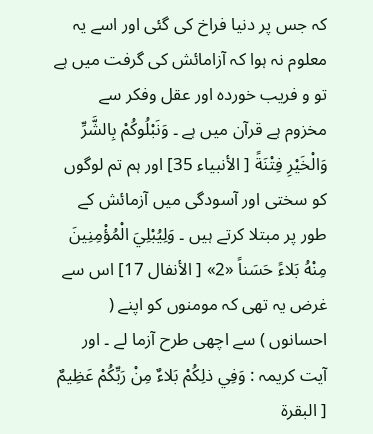کہ جس پر دنیا فراخ کی گئی اور اسے یہ معلوم نہ ہوا کہ آزامائش کی گرفت میں ہے تو و فریب خوردہ اور عقل وفکر سے مخزوم ہے قرآن میں ہے ۔ وَنَبْلُوكُمْ بِالشَّرِّ وَالْخَيْرِ فِتْنَةً [ الأنبیاء 35] اور ہم تم لوگوں کو سختی اور آسودگی میں آزمائش کے طور پر مبتلا کرتے ہیں ۔ وَلِيُبْلِيَ الْمُؤْمِنِينَ مِنْهُ بَلاءً حَسَناً «2» [ الأنفال 17] اس سے غرض یہ تھی کہ مومنوں کو اپنے ( احسانوں ) سے اچھی طرح آزما لے ۔ اور آیت کریمہ : وَفِي ذلِكُمْ بَلاءٌ مِنْ رَبِّكُمْ عَظِيمٌ [ البقرة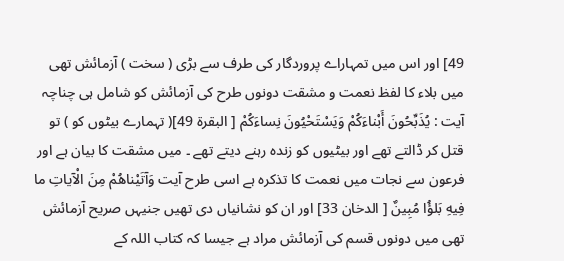49] اور اس میں تمہاراے پروردگار کی طرف سے بڑی ( سخت ) آزمائش تھی میں بلاء کا لفظ نعمت و مشقت دونوں طرح کی آزمائش کو شامل ہی چناچہ آیت : يُذَبِّحُونَ أَبْناءَكُمْ وَيَسْتَحْيُونَ نِساءَكُمْ [ البقرة 49]( تہمارے بیٹوں کو ) تو قتل کر ڈالتے تھے اور بیٹیوں کو زندہ رہنے دیتے تھے ۔ میں مشقت کا بیان ہے اور فرعون سے نجات میں نعمت کا تذکرہ ہے اسی طرح آیت وَآتَيْناهُمْ مِنَ الْآياتِ ما فِيهِ بَلؤُا مُبِينٌ [ الدخان 33] اور ان کو نشانیاں دی تھیں جنیہں صریح آزمائش تھی میں دونوں قسم کی آزمائش مراد ہے جیسا کہ کتاب اللہ کے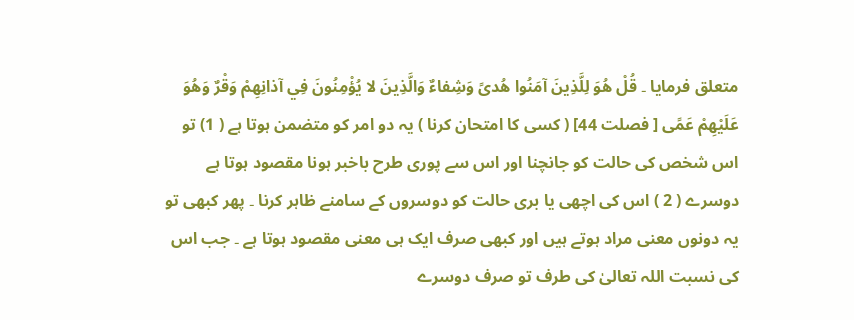متعلق فرمایا ۔ قُلْ هُوَ لِلَّذِينَ آمَنُوا هُدىً وَشِفاءٌ وَالَّذِينَ لا يُؤْمِنُونَ فِي آذانِهِمْ وَقْرٌ وَهُوَ عَلَيْهِمْ عَمًى [ فصلت 44] ( کسی کا امتحان کرنا ) یہ دو امر کو متضمن ہوتا ہے ( 1) تو اس شخص کی حالت کو جانچنا اور اس سے پوری طرح باخبر ہونا مقصود ہوتا ہے دوسرے ( 2 ) اس کی اچھی یا بری حالت کو دوسروں کے سامنے ظاہر کرنا ۔ پھر کبھی تو یہ دونوں معنی مراد ہوتے ہیں اور کبھی صرف ایک ہی معنی مقصود ہوتا ہے ۔ جب اس کی نسبت اللہ تعالیٰ کی طرف تو صرف دوسرے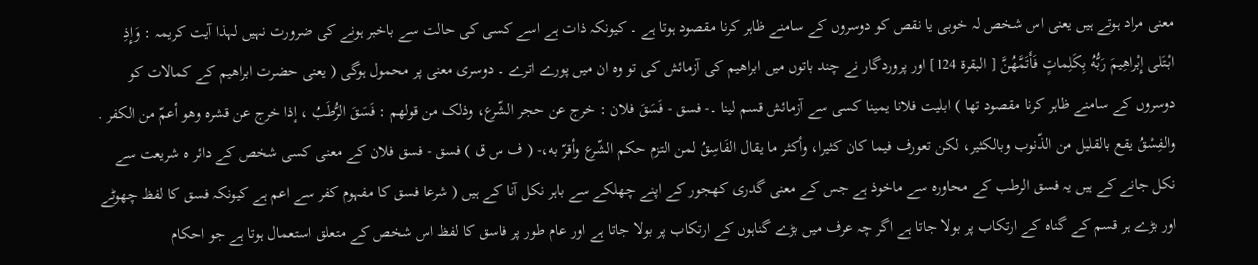معنی مراد ہوتے ہیں یعنی اس شخص لہ خوبی یا نقص کو دوسروں کے سامنے ظاہر کرنا مقصود ہوتا ہے ۔ کیونکہ ذات ہے اسے کسی کی حالت سے باخبر ہونے کی ضرورت نہیں لہذا آیت کریمہ : وَإِذِ ابْتَلى إِبْراهِيمَ رَبُّهُ بِكَلِماتٍ فَأَتَمَّهُنَّ [ البقرة 124] اور پروردگار نے چند باتوں میں ابراھیم کی آزمائش کی تو وہ ان میں پورے اترے ۔ دوسری معنی پر محمول ہوگی ( یعنی حضرت ابراھیم کے کمالات کو دوسروں کے سامنے ظاہر کرنا مقصود تھا ) ابلیت فلانا یمینا کسی سے آزمائش قسم لینا ۔- فسق - فَسَقَ فلان : خرج عن حجر الشّرع، وذلک من قولهم : فَسَقَ الرُّطَبُ ، إذا خرج عن قشره وهو أعمّ من الکفر . والفِسْقُ يقع بالقلیل من الذّنوب وبالکثير، لکن تعورف فيما کان کثيرا، وأكثر ما يقال الفَاسِقُ لمن التزم حکم الشّرع وأقرّ به،- ( ف س ق ) فسق - فسق فلان کے معنی کسی شخص کے دائر ہ شریعت سے نکل جانے کے ہیں یہ فسق الرطب کے محاورہ سے ماخوذ ہے جس کے معنی گدری کھجور کے اپنے چھلکے سے باہر نکل آنا کے ہیں ( شرعا فسق کا مفہوم کفر سے اعم ہے کیونکہ فسق کا لفظ چھوٹے اور بڑے ہر قسم کے گناہ کے ارتکاب پر بولا جاتا ہے اگر چہ عرف میں بڑے گناہوں کے ارتکاب پر بولا جاتا ہے اور عام طور پر فاسق کا لفظ اس شخص کے متعلق استعمال ہوتا ہے جو احکام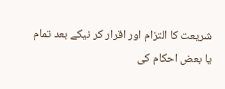شریعت کا التزام اور اقرار کر نیکے بعد تمام یا بعض احکام کی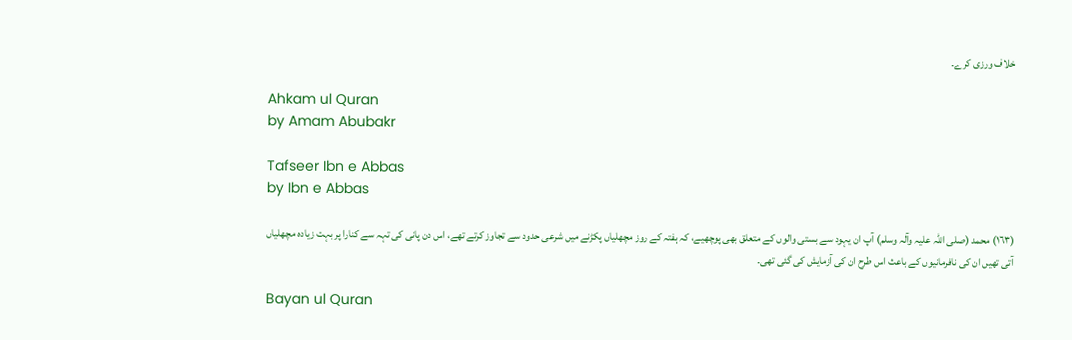خلاف ورزی کرے۔

Ahkam ul Quran
by Amam Abubakr

Tafseer Ibn e Abbas
by Ibn e Abbas

(١٦٣) محمد (صلی اللہ علیہ وآلہ وسلم) آپ ان یہود سے بستی والوں کے متعلق بھی پوچھیے، کہ ہفتہ کے روز مچھلیاں پکڑنے میں شرعی حدود سے تجاوز کرتے تھے، اس دن پانی کی تہہ سے کنارا پر بہت زیادہ مچھلیاں آتی تھیں ان کی نافرمانیوں کے باعث اس طرح ان کی آزمایش کی گئی تھی۔

Bayan ul Quran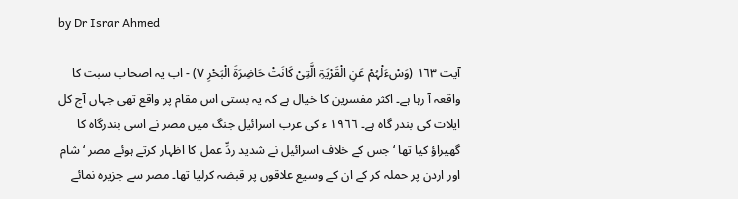by Dr Israr Ahmed

آیت ١٦٣ (وَسْءَلْہُمْ عَنِ الْقَرْیَۃِ الَّتِیْ کَانَتْ حَاضِرَۃَ الْبَحْرِ ٧) - اب یہ اصحاب سبت کا واقعہ آ رہا ہے۔ اکثر مفسرین کا خیال ہے کہ یہ بستی اس مقام پر واقع تھی جہاں آج کل ایلات کی بندر گاہ ہے۔ ١٩٦٦ ء کی عرب اسرائیل جنگ میں مصر نے اسی بندرگاہ کا گھیراؤ کیا تھا ‘ جس کے خلاف اسرائیل نے شدید ردِّ عمل کا اظہار کرتے ہوئے مصر ‘ شام اور اردن پر حملہ کر کے ان کے وسیع علاقوں پر قبضہ کرلیا تھا۔ مصر سے جزیرہ نمائے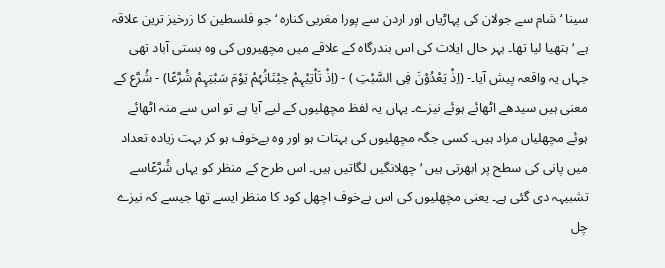سینا ‘ شام سے جولان کی پہاڑیاں اور اردن سے پورا مغربی کنارہ ‘ جو فلسطین کا زرخیز ترین علاقہ ہے ‘ ہتھیا لیا تھا۔ بہر حال ایلات کی اس بندرگاہ کے علاقے میں مچھیروں کی وہ بستی آباد تھی جہاں یہ واقعہ پیش آیا۔- (اِذْ یَعْدُوْنَ فِی السَّبْتِ ) - (اِذْ تَاْتِیْہِمْ حِیْتَانُہُمْ یَوْمَ سَبْتِہِمْ شُرَّعًا) - شُرَّع کے معنی ہیں سیدھے اٹھائے ہوئے نیزے۔ یہاں یہ لفظ مچھلیوں کے لیے آیا ہے تو اس سے منہ اٹھائے ہوئے مچھلیاں مراد ہیں۔ کسی جگہ مچھلیوں کی بہتات ہو اور وہ بےخوف ہو کر بہت زیادہ تعداد میں پانی کی سطح پر ابھرتی ہیں ‘ چھلانگیں لگاتیں ہیں۔ اس طرح کے منظر کو یہاں شُرَّعًاسے تشبیہہ دی گئی ہے۔ یعنی مچھلیوں کی اس بےخوف اچھل کود کا منظر ایسے تھا جیسے کہ نیزے چل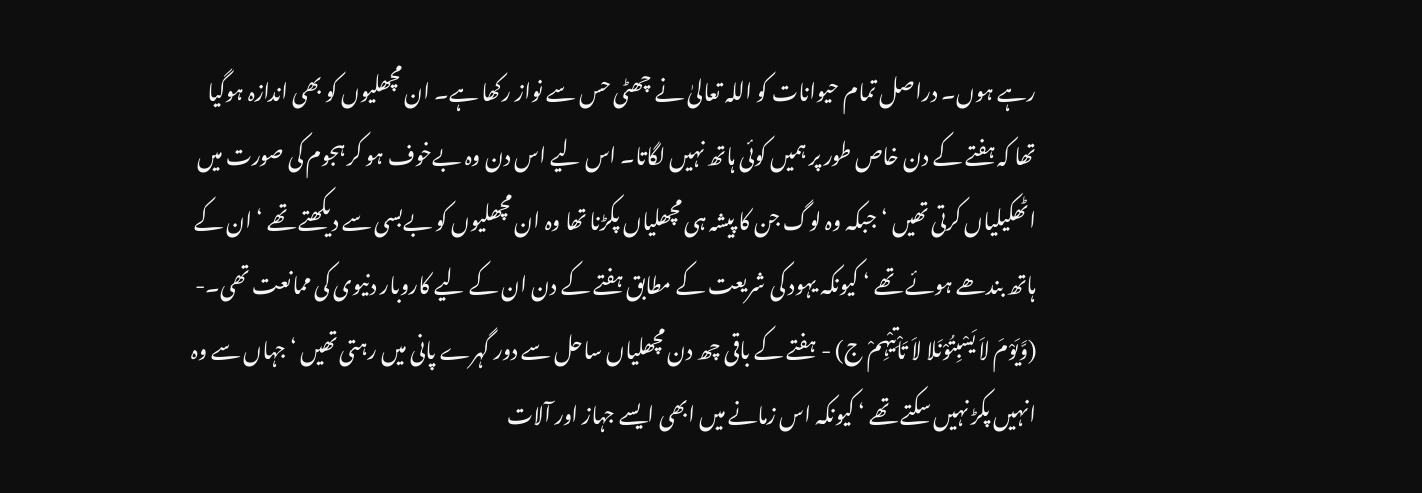رہے ہوں۔ دراصل تمام حیوانات کو اللہ تعالیٰ نے چھٹی حس سے نواز رکھا ہے۔ ان مچھلیوں کو بھی اندازہ ہوگیا تھا کہ ہفتے کے دن خاص طور پر ہمیں کوئی ہاتھ نہیں لگاتا۔ اس لیے اس دن وہ بےخوف ہو کر ہجوم کی صورت میں اٹھکیلیاں کرتی تھیں ‘ جبکہ وہ لوگ جن کا پیشہ ہی مچھلیاں پکڑنا تھا وہ ان مچھلیوں کو بےبسی سے دیکھتے تھے ‘ ان کے ہاتھ بندھے ہوئے تھے ‘ کیونکہ یہود کی شریعت کے مطابق ہفتے کے دن ان کے لیے کاروبار دنیوی کی ممانعت تھی۔- (وَّیَوْمَ لاَ یَسْبِتُوْنَلا لاَ تَاْتِیْہِمْ ج) - ہفتے کے باقی چھ دن مچھلیاں ساحل سے دور گہرے پانی میں رہتی تھیں ‘ جہاں سے وہ انہیں پکڑ نہیں سکتے تھے ‘ کیونکہ اس زمانے میں ابھی ایسے جہاز اور آلات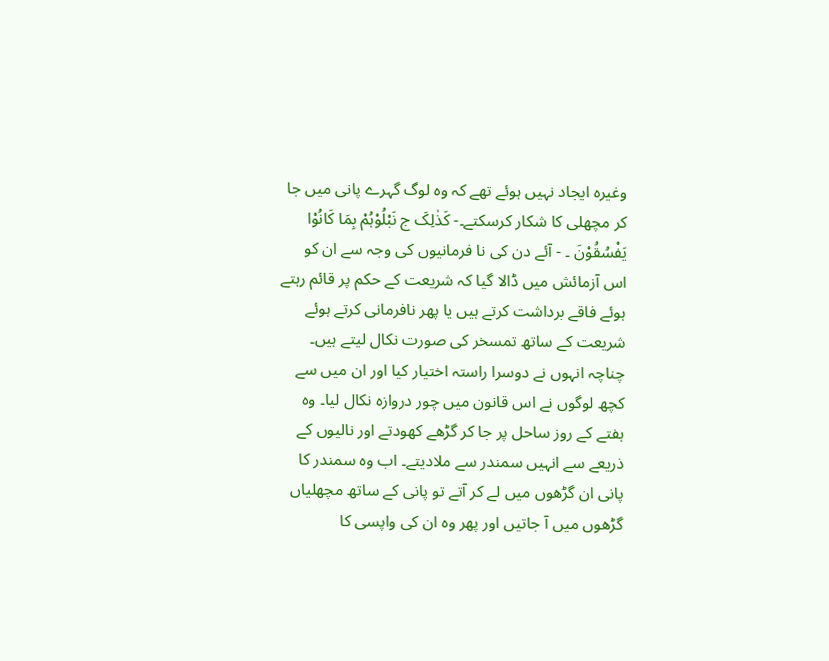وغیرہ ایجاد نہیں ہوئے تھے کہ وہ لوگ گہرے پانی میں جا کر مچھلی کا شکار کرسکتے۔- کَذٰلِکَ ج نَبْلُوْہُمْ بِمَا کَانُوْا یَفْسُقُوْنَ ۔ - آئے دن کی نا فرمانیوں کی وجہ سے ان کو اس آزمائش میں ڈالا گیا کہ شریعت کے حکم پر قائم رہتے ہوئے فاقے برداشت کرتے ہیں یا پھر نافرمانی کرتے ہوئے شریعت کے ساتھ تمسخر کی صورت نکال لیتے ہیں۔ چناچہ انہوں نے دوسرا راستہ اختیار کیا اور ان میں سے کچھ لوگوں نے اس قانون میں چور دروازہ نکال لیا۔ وہ ہفتے کے روز ساحل پر جا کر گڑھے کھودتے اور نالیوں کے ذریعے سے انہیں سمندر سے ملادیتے۔ اب وہ سمندر کا پانی ان گڑھوں میں لے کر آتے تو پانی کے ساتھ مچھلیاں گڑھوں میں آ جاتیں اور پھر وہ ان کی واپسی کا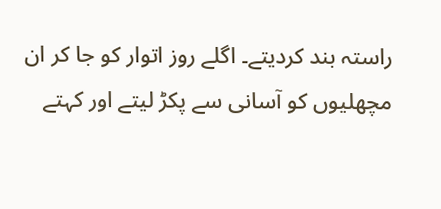راستہ بند کردیتے۔ اگلے روز اتوار کو جا کر ان مچھلیوں کو آسانی سے پکڑ لیتے اور کہتے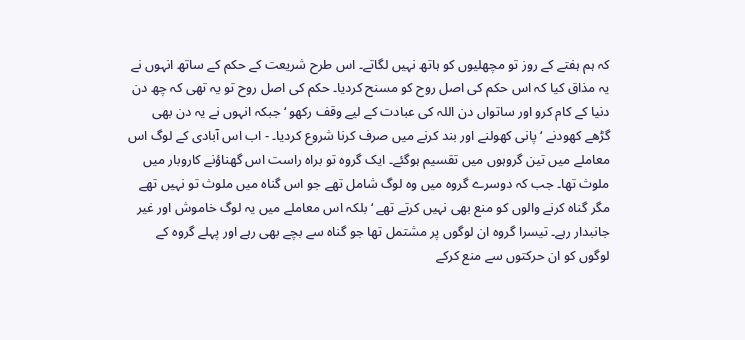کہ ہم ہفتے کے روز تو مچھلیوں کو ہاتھ نہیں لگاتے۔ اس طرح شریعت کے حکم کے ساتھ انہوں نے یہ مذاق کیا کہ اس حکم کی اصل روح کو مسنح کردیا۔ حکم کی اصل روح تو یہ تھی کہ چھ دن دنیا کے کام کرو اور ساتواں دن اللہ کی عبادت کے لیے وقف رکھو ‘ جبکہ انہوں نے یہ دن بھی گڑھے کھودنے ‘ پانی کھولنے اور بند کرنے میں صرف کرنا شروع کردیا۔ - اب اس آبادی کے لوگ اس معاملے میں تین گروہوں میں تقسیم ہوگئے۔ ایک گروہ تو براہ راست اس گھناؤنے کاروبار میں ملوث تھا۔ جب کہ دوسرے گروہ میں وہ لوگ شامل تھے جو اس گناہ میں ملوث تو نہیں تھے مگر گناہ کرنے والوں کو منع بھی نہیں کرتے تھے ‘ بلکہ اس معاملے میں یہ لوگ خاموش اور غیر جانبدار رہے۔ تیسرا گروہ ان لوگوں پر مشتمل تھا جو گناہ سے بچے بھی رہے اور پہلے گروہ کے لوگوں کو ان حرکتوں سے منع کرکے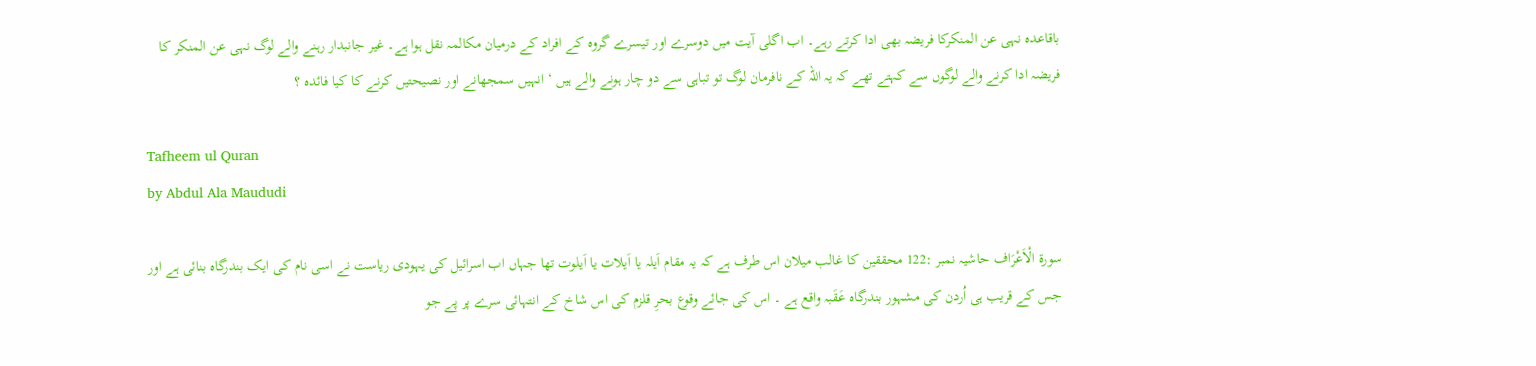باقاعدہ نہی عن المنکرکا فریضہ بھی ادا کرتے رہے۔ اب اگلی آیت میں دوسرے اور تیسرے گروہ کے افراد کے درمیان مکالمہ نقل ہوا ہے۔ غیر جانبدار رہنے والے لوگ نہی عن المنکر کا فریضہ ادا کرنے والے لوگوں سے کہتے تھے کہ یہ اللہ کے نافرمان لوگ تو تباہی سے دو چار ہونے والے ہیں ‘ انہیں سمجھانے اور نصیحتیں کرنے کا کیا فائدہ ؟

Tafheem ul Quran
by Abdul Ala Maududi

سورة الْاَعْرَاف حاشیہ نمبر :122 محققین کا غالب میلان اس طرف ہے کہ یہ مقام اَیلہ یا اَیلات یا اَیلوت تھا جہاں اب اسرائیل کی یہودی ریاست نے اسی نام کی ایک بندرگاہ بنائی ہے اور جس کے قریب ہی اُردن کی مشہور بندرگاہ عَقَبہ واقع ہے ۔ اس کی جائے وقوع بحرِ قلزم کی اس شاخ کے انتہائی سرے پر پے جو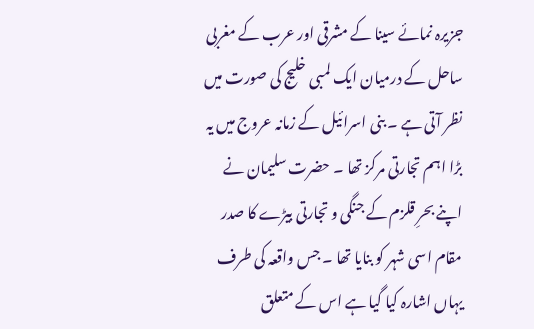جزیرہ نمائے سینا کے مشرقی اور عرب کے مغربی ساحل کے درمیان ایک لمبی خلیج کی صورت میں نظر آتی ہے ۔ بنی اسرائیل کے زمانہ عروج میں یہ بڑا اہم تجارتی مرکز تھا ۔ حضرت سلیمان نے اپنے بحرِ قلزم کے جنگی و تجارتی بیڑے کا صدر مقام اسی شہر کو بنایا تھا ۔ جس واقعہ کی طرف یہاں اشارہ کیا گیا ہے اس کے متعلق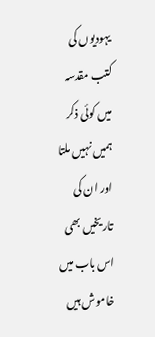یہودیوں کی کتب مقدسہ میں کوئی ذکر ہمیں نہیں ملتا اور ان کی تاریخیں بھی اس باب میں خاموش ہیں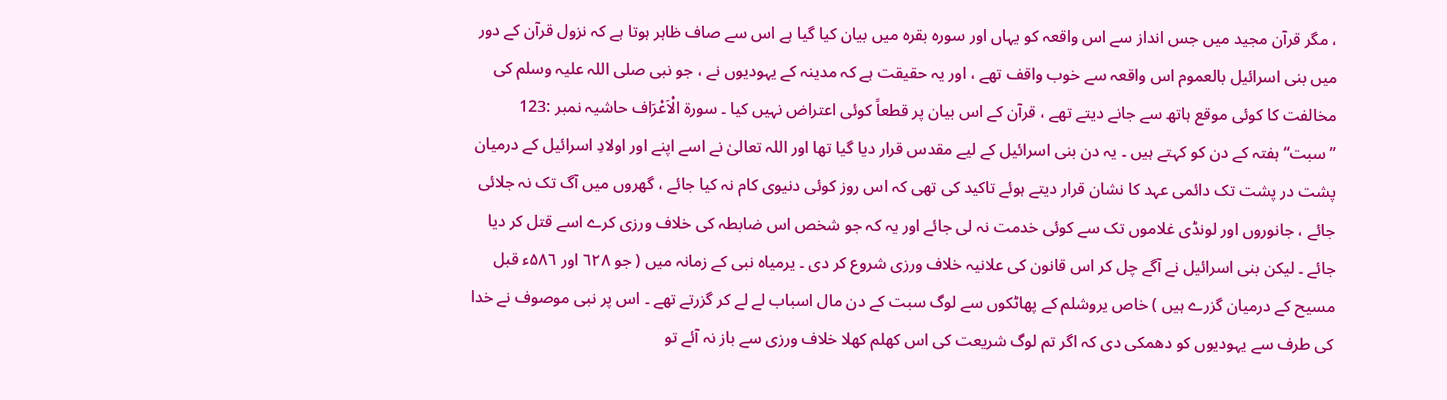، مگر قرآن مجید میں جس انداز سے اس واقعہ کو یہاں اور سورہ بقرہ میں بیان کیا گیا ہے اس سے صاف ظاہر ہوتا ہے کہ نزول قرآن کے دور میں بنی اسرائیل بالعموم اس واقعہ سے خوب واقف تھے ، اور یہ حقیقت ہے کہ مدینہ کے یہودیوں نے ، جو نبی صلی اللہ علیہ وسلم کی مخالفت کا کوئی موقع ہاتھ سے جانے دیتے تھے ، قرآن کے اس بیان پر قطعاً کوئی اعتراض نہیں کیا ۔ سورة الْاَعْرَاف حاشیہ نمبر :123 ”سبت“ ہفتہ کے دن کو کہتے ہیں ۔ یہ دن بنی اسرائیل کے لیے مقدس قرار دیا گیا تھا اور اللہ تعالیٰ نے اسے اپنے اور اولادِ اسرائیل کے درمیان پشت در پشت تک دائمی عہد کا نشان قرار دیتے ہوئے تاکید کی تھی کہ اس روز کوئی دنیوی کام نہ کیا جائے ، گھروں میں آگ تک نہ جلائی جائے ، جانوروں اور لونڈی غلاموں تک سے کوئی خدمت نہ لی جائے اور یہ کہ جو شخص اس ضابطہ کی خلاف ورزی کرے اسے قتل کر دیا جائے ۔ لیکن بنی اسرائیل نے آگے چل کر اس قانون کی علانیہ خلاف ورزی شروع کر دی ۔ یرمیاہ نبی کے زمانہ میں ( جو ٦۲۸ اور ۵۸٦ء قبل مسیح کے درمیان گزرے ہیں ) خاص یروشلم کے پھاٹکوں سے لوگ سبت کے دن مال اسباب لے لے کر گزرتے تھے ۔ اس پر نبی موصوف نے خدا کی طرف سے یہودیوں کو دھمکی دی کہ اگر تم لوگ شریعت کی اس کھلم کھلا خلاف ورزی سے باز نہ آئے تو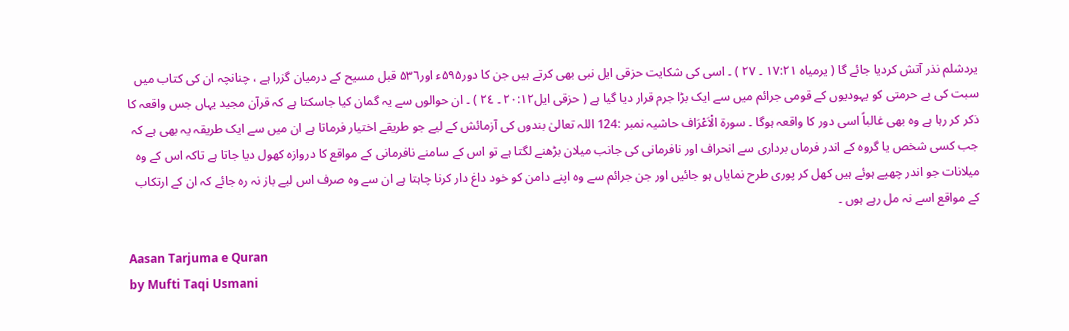یردشلم نذر آتش کردیا جائے گا ( یرمیاہ ١۷:۲١ ۔ ۲۷ ) ۔ اسی کی شکایت حزقی ایل نبی بھی کرتے ہیں جن کا دور۵۹۵ء اور۵۳٦ قبل مسیح کے درمیان گزرا ہے ، چنانچہ ان کی کتاب میں سبت کی بے حرمتی کو یہودیوں کے قومی جرائم میں سے ایک بڑا جرم قرار دیا گیا ہے ( حزقی ایل۲۰:١۲ ۔ ۲٤ ) ۔ ان حوالوں سے یہ گمان کیا جاسکتا ہے کہ قرآن مجید یہاں جس واقعہ کا ذکر کر رہا ہے وہ بھی غالباً اسی دور کا واقعہ ہوگا ۔ سورة الْاَعْرَاف حاشیہ نمبر :124 اللہ تعالیٰ بندوں کی آزمائش کے لیے جو طریقے اختیار فرماتا ہے ان میں سے ایک طریقہ یہ بھی ہے کہ جب کسی شخص یا گروہ کے اندر فرماں برداری سے انحراف اور نافرمانی کی جانب میلان بڑھنے لگتا ہے تو اس کے سامنے نافرمانی کے مواقع کا دروازہ کھول دیا جاتا ہے تاکہ اس کے وہ میلانات جو اندر چھپے ہوئے ہیں کھل کر پوری طرح نمایاں ہو جائیں اور جن جرائم سے وہ اپنے دامن کو خود داغ دار کرنا چاہتا ہے ان سے وہ صرف اس لیے باز نہ رہ جائے کہ ان کے ارتکاب کے مواقع اسے نہ مل رہے ہوں ۔

Aasan Tarjuma e Quran
by Mufti Taqi Usmani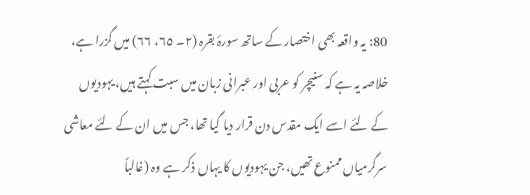80: یہ واقعہ بھی اختصار کے ساتھ سورۂ بقرہ (٢۔ ٦٥، ٦٦) میں گزرا ہے، خلاصہ یہ ہے کہ سنیچر کو عربی اور عبرانی زبان میں سبت کہتے ہیں، یہودیوں کے لئے اسے ایک مقدس دن قرار دیا گیا تھا، جس میں ان کے لئے معاشی سرگرمیاں ممنوع تھیں، جن یہودیوں کا یہاں ذکر ہے وہ (غالباً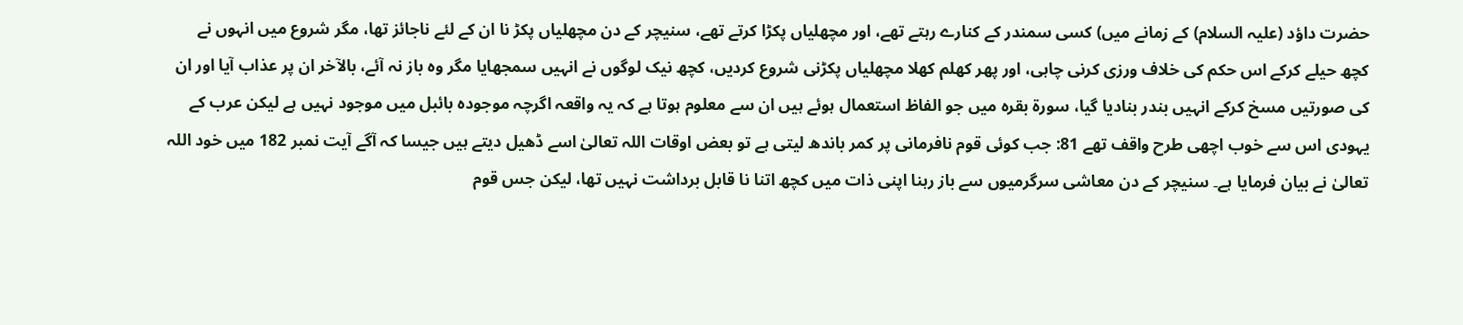حضرت داؤد (علیہ السلام) کے زمانے میں) کسی سمندر کے کنارے رہتے تھے، اور مچھلیاں پکڑا کرتے تھے، سنیچر کے دن مچھلیاں پکڑ نا ان کے لئے ناجائز تھا، مگر شروع میں انہوں نے کچھ حیلے کرکے اس حکم کی خلاف ورزی کرنی چاہی، اور پھر کھلم کھلا مچھلیاں پکڑنی شروع کردیں، کچھ نیک لوگوں نے انہیں سمجھایا مگر وہ باز نہ آئے، بالآخر ان پر عذاب آیا اور ان کی صورتیں مسخ کرکے انہیں بندر بنادیا گیا، سورۃ بقرہ میں جو الفاظ استعمال ہوئے ہیں ان سے معلوم ہوتا ہے کہ یہ واقعہ اگرچہ موجودہ بائبل میں موجود نہیں ہے لیکن عرب کے یہودی اس سے خوب اچھی طرح واقف تھے 81: جب کوئی قوم نافرمانی پر کمر باندھ لیتی ہے تو بعض اوقات اللہ تعالیٰ اسے ڈھیل دیتے ہیں جیسا کہ آگے آیت نمبر 182 میں خود اللہ تعالیٰ نے بیان فرمایا ہے۔ سنیچر کے دن معاشی سرگرمیوں سے باز رہنا اپنی ذات میں کچھ اتنا نا قابل برداشت نہیں تھا، لیکن جس قوم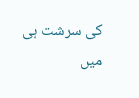کی سرشت ہی میں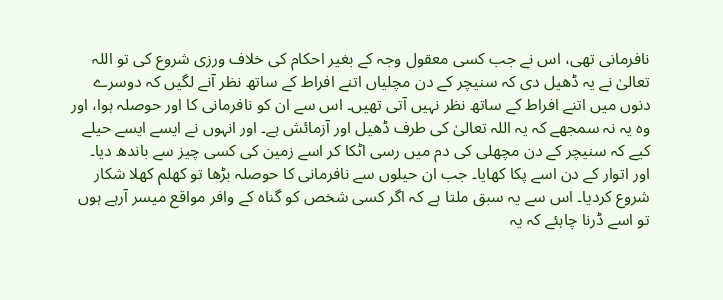نافرمانی تھی، اس نے جب کسی معقول وجہ کے بغیر احکام کی خلاف ورزی شروع کی تو اللہ تعالیٰ نے یہ ڈھیل دی کہ سنیچر کے دن مچلیاں اتنے افراط کے ساتھ نظر آنے لگیں کہ دوسرے دنوں میں اتنے افراط کے ساتھ نظر نہیں آتی تھیں۔ اس سے ان کو نافرمانی کا اور حوصلہ ہوا، اور وہ یہ نہ سمجھے کہ یہ اللہ تعالیٰ کی طرف ڈھیل اور آزمائش ہے۔ اور انہوں نے ایسے ایسے حیلے کیے کہ سنیچر کے دن مچھلی کی دم میں رسی اٹکا کر اسے زمین کی کسی چیز سے باندھ دیا۔ اور اتوار کے دن اسے پکا کھایا۔ جب ان حیلوں سے نافرمانی کا حوصلہ بڑھا تو کھلم کھلا شکار شروع کردیا۔ اس سے یہ سبق ملتا ہے کہ اگر کسی شخص کو گناہ کے وافر مواقع میسر آرہے ہوں تو اسے ڈرنا چاہئے کہ یہ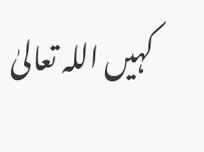کہیں اللہ تعالیٰ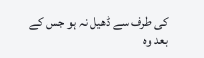کی طرف سے ڈھیل نہ ہو جس کے بعد وہ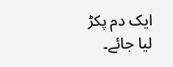ایک دم پکڑ لیا جائے۔